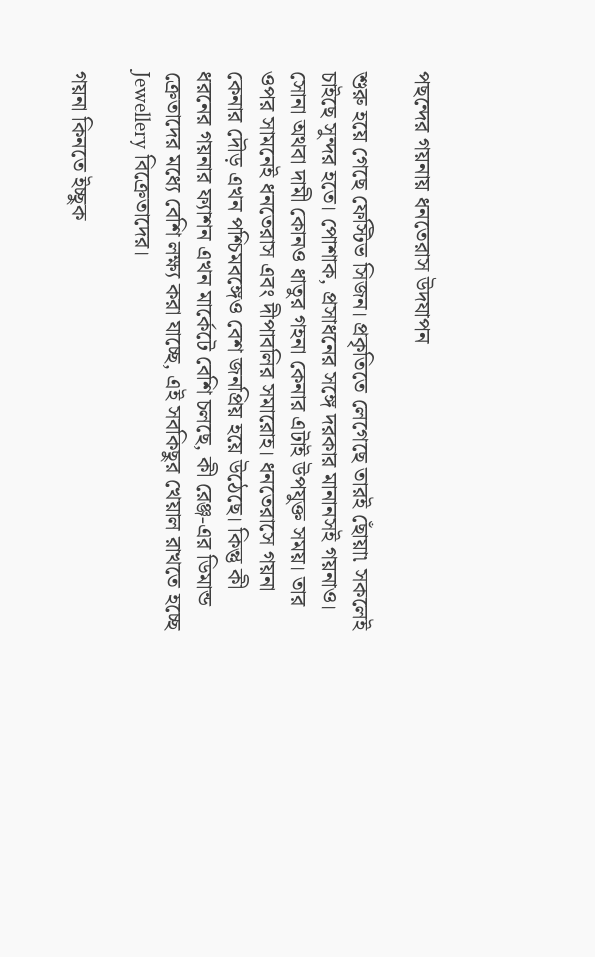পছন্দের গয়নায় ধনতেরাস উদযাপন

শুরু হয়ে গেছে ফেস্টিভ সিজন। প্রকৃতিতে লেগেছে তারই ছোঁয়া৷ সকলেই চাইছে সুন্দর হতে। পোশাক, প্রসাধনের সঙ্গে দরকার মানানসই গয়নাও। সোনা অথবা দামী কোনও ধাতুর গহনা কেনার এটাই উপযুক্ত সময়। তার ওপর সামনেই ধনতেরাস এবং দীপাবলির সমারোহ। ধনতেরাসে গয়না কেনার দৌড় এখন পশ্চিমবঙ্গেও বেশ জনপ্রিয় হয়ে উঠেছে। কিন্তু কী ধরনের গয়নার ফ্যাশন এখন মার্কেটে বেশি চলছে, কী রেঞ্জ-এর ডিমান্ড ক্রেতাদের মধ্যে বেশি লক্ষ্য করা যাচ্ছে, এই সবকিছুর খেয়াল রাখতে হচ্ছে Jewellery বিক্রেতাদের।

গয়না কিনতে ইচ্ছুক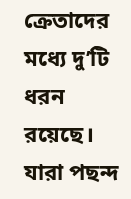ক্রেতাদের মধ্যে দু’টি ধরন রয়েছে। যারা পছন্দ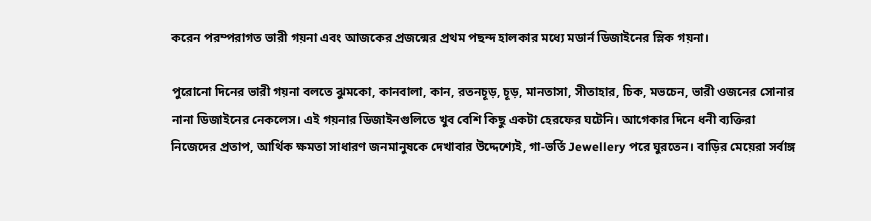করেন পরম্পরাগত ভারী গয়না এবং আজকের প্রজন্মের প্রথম পছন্দ হালকার মধ্যে মডার্ন ডিজাইনের স্লিক গয়না।

পুরোনো দিনের ভারী গয়না বলতে ঝুমকো, কানবালা, কান, রতনচূড়, চূড়, মানতাসা, সীতাহার, চিক, মভচেন, ভারী ওজনের সোনার নানা ডিজাইনের নেকলেস। এই গয়নার ডিজাইনগুলিতে খুব বেশি কিছু একটা হেরফের ঘটেনি। আগেকার দিনে ধনী ব্যক্তিরা নিজেদের প্রতাপ, আর্থিক ক্ষমতা সাধারণ জনমানুষকে দেখাবার উদ্দেশ্যেই, গা-ভর্তি Jewellery পরে ঘুরতেন। বাড়ির মেয়েরা সর্বাঙ্গ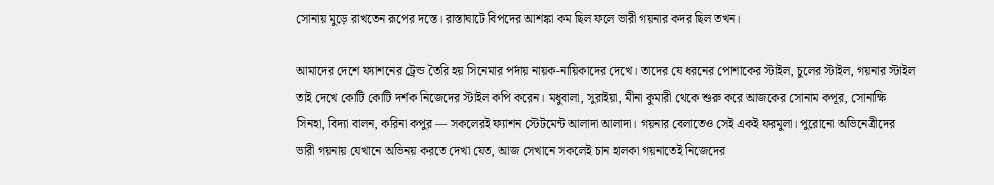সোনায় মুড়ে রাখতেন রূপের দস্তে। রাস্তাঘাটে বিপদের আশঙ্কা কম ছিল ফলে ভারী গয়নার কদর ছিল তখন।

আমাদের দেশে ফ্যাশনের ট্রেন্ড তৈরি হয় সিনেমার পর্দায় নায়ক-নায়িকাদের দেখে। তাদের যে ধরনের পোশাকের স্টাইল, চুলের স্টাইল, গয়নার স্টাইল তাই দেখে কোটি কোটি দর্শক নিজেদের স্টাইল কপি করেন। মধুবালা, সুরাইয়া, মীনা কুমারী থেকে শুরু করে আজকের সোনাম কপূর, সোনাক্ষি সিনহা, বিদ্যা বালন, করিনা কপুর — সকলেরই ফ্যাশন স্টেটমেন্ট আলাদা আলাদা। গয়নার বেলাতেও সেই একই ফরমুলা। পুরোনো অভিনেত্রীদের ভারী গয়নায় যেখানে অভিনয় করতে দেখা যেত, আজ সেখানে সকলেই চান হালকা গয়নাতেই নিজেদের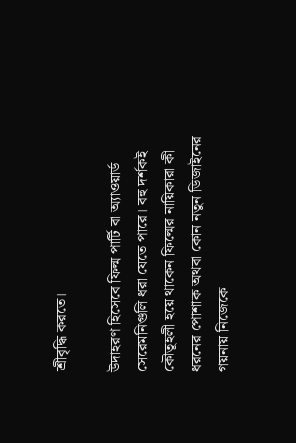শ্রীবৃদ্ধি করতে।

উদাহরণ হিসেবে ফিল্ম পার্টি বা অ্যাওয়ার্ড সেরেমনিগুলি ধরা যেতে পারে। বহু দর্শকই কৌতূহলী হয়ে থাকেন ফিল্মের নায়িকারা কী ধরনের পোশাক অথবা কোন নতুন ডিজাইনের গয়নায় নিজেকে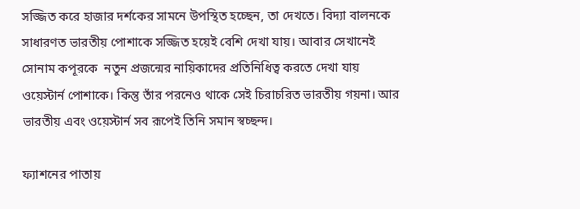সজ্জিত করে হাজার দর্শকের সামনে উপস্থিত হচ্ছেন, তা দেখতে। বিদ্যা বালনকে সাধারণত ভারতীয় পোশাকে সজ্জিত হয়েই বেশি দেখা যায়। আবার সেখানেই সোনাম কপূরকে  নতুন প্রজন্মের নায়িকাদের প্রতিনিধিত্ব করতে দেখা যায় ওয়েস্টার্ন পোশাকে। কিন্তু তাঁর পরনেও থাকে সেই চিরাচরিত ভারতীয় গয়না। আর ভারতীয় এবং ওয়েস্টার্ন সব রূপেই তিনি সমান স্বচ্ছন্দ।

ফ্যাশনের পাতায়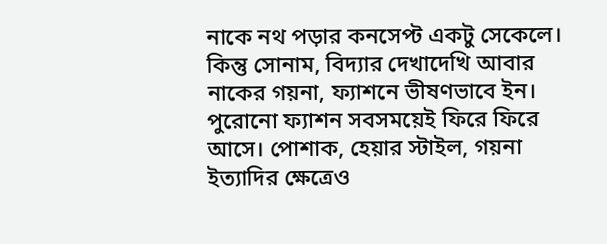নাকে নথ পড়ার কনসেপ্ট একটু সেকেলে। কিন্তু সোনাম, বিদ্যার দেখাদেখি আবার নাকের গয়না, ফ্যাশনে ভীষণভাবে ইন। পুরোনো ফ্যাশন সবসময়েই ফিরে ফিরে আসে। পোশাক, হেয়ার স্টাইল, গয়না ইত্যাদির ক্ষেত্রেও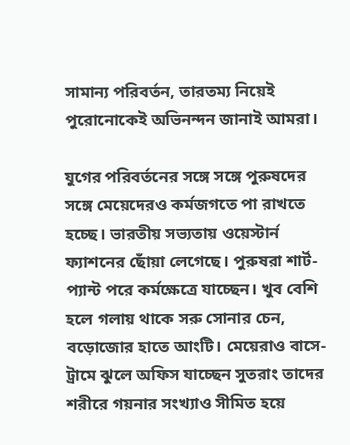সামান্য পরিবর্তন, তারতম্য নিয়েই পুরোনোকেই অভিনন্দন জানাই আমরা।

যুগের পরিবর্তনের সঙ্গে সঙ্গে পুরুষদের সঙ্গে মেয়েদেরও কর্মজগতে পা রাখতে হচ্ছে। ভারতীয় সভ্যতায় ওয়েস্টার্ন ফ্যাশনের ছোঁয়া লেগেছে। পুরুষরা শার্ট-প্যান্ট পরে কর্মক্ষেত্রে যাচ্ছেন। খুব বেশি হলে গলায় থাকে সরু সোনার চেন, বড়োজোর হাতে আংটি। মেয়েরাও বাসে-ট্রামে ঝুলে অফিস যাচ্ছেন সুতরাং তাদের শরীরে গয়নার সংখ্যাও সীমিত হয়ে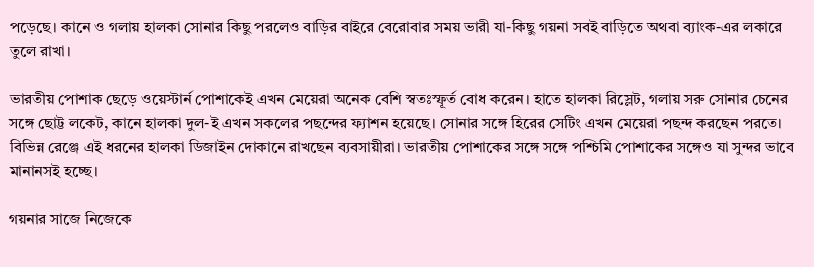পড়েছে। কানে ও গলায় হালকা সোনার কিছু পরলেও বাড়ির বাইরে বেরোবার সময় ভারী যা-কিছু গয়না সবই বাড়িতে অথবা ব্যাংক-এর লকারে তুলে রাখা।

ভারতীয় পোশাক ছেড়ে ওয়েস্টার্ন পোশাকেই এখন মেয়েরা অনেক বেশি স্বতঃস্ফূর্ত বোধ করেন। হাতে হালকা রিস্লেট, গলায় সরু সোনার চেনের সঙ্গে ছোট্ট লকেট, কানে হালকা দুল-ই এখন সকলের পছন্দের ফ্যাশন হয়েছে। সোনার সঙ্গে হিরের সেটিং এখন মেয়েরা পছন্দ করছেন পরতে। বিভিন্ন রেঞ্জে এই ধরনের হালকা ডিজাইন দোকানে রাখছেন ব্যবসায়ীরা। ভারতীয় পোশাকের সঙ্গে সঙ্গে পশ্চিমি পোশাকের সঙ্গেও যা সুন্দর ভাবে মানানসই হচ্ছে।

গয়নার সাজে নিজেকে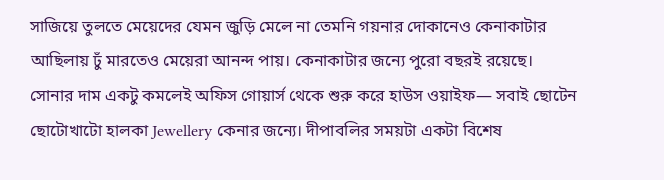সাজিয়ে তুলতে মেয়েদের যেমন জুড়ি মেলে না তেমনি গয়নার দোকানেও কেনাকাটার আছিলায় ঢুঁ মারতেও মেয়েরা আনন্দ পায়। কেনাকাটার জন্যে পুরো বছরই রয়েছে। সোনার দাম একটু কমলেই অফিস গোয়ার্স থেকে শুরু করে হাউস ওয়াইফ— সবাই ছোটেন ছোটোখাটো হালকা Jewellery কেনার জন্যে। দীপাবলির সময়টা একটা বিশেষ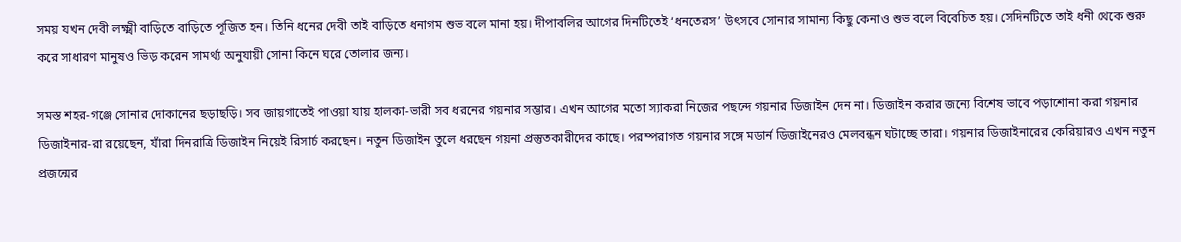সময় যখন দেবী লক্ষ্মী বাড়িতে বাড়িতে পূজিত হন। তিনি ধনের দেবী তাই বাড়িতে ধনাগম শুভ বলে মানা হয়। দীপাবলির আগের দিনটিতেই ‘ধনতেরস’ উৎসবে সোনার সামান্য কিছু কেনাও শুভ বলে বিবেচিত হয়। সেদিনটিতে তাই ধনী থেকে শুরু করে সাধারণ মানুষও ভিড় করেন সামর্থ্য অনুযায়ী সোনা কিনে ঘরে তোলার জন্য।

সমস্ত শহর-গঞ্জে সোনার দোকানের ছড়াছড়ি। সব জায়গাতেই পাওয়া যায় হালকা-ভারী সব ধরনের গয়নার সম্ভার। এখন আগের মতো স্যাকরা নিজের পছন্দে গয়নার ডিজাইন দেন না। ডিজাইন করার জন্যে বিশেষ ভাবে পড়াশোনা করা গয়নার ডিজাইনার-রা রয়েছেন, যাঁরা দিনরাত্রি ডিজাইন নিয়েই রিসার্চ করছেন। নতুন ডিজাইন তুলে ধরছেন গয়না প্রস্তুতকারীদের কাছে। পরম্পরাগত গয়নার সঙ্গে মডার্ন ডিজাইনেরও মেলবন্ধন ঘটাচ্ছে তারা। গয়নার ডিজাইনারের কেরিয়ারও এখন নতুন প্রজন্মের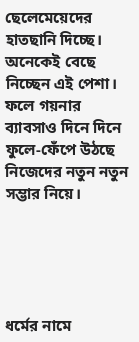ছেলেমেয়েদের হাতছানি দিচ্ছে। অনেকেই বেছে নিচ্ছেন এই পেশা। ফলে গয়নার ব্যাবসাও দিনে দিনে ফুলে-ফেঁপে উঠছে নিজেদের নতুন নতুন সম্ভার নিয়ে।





ধর্মের নামে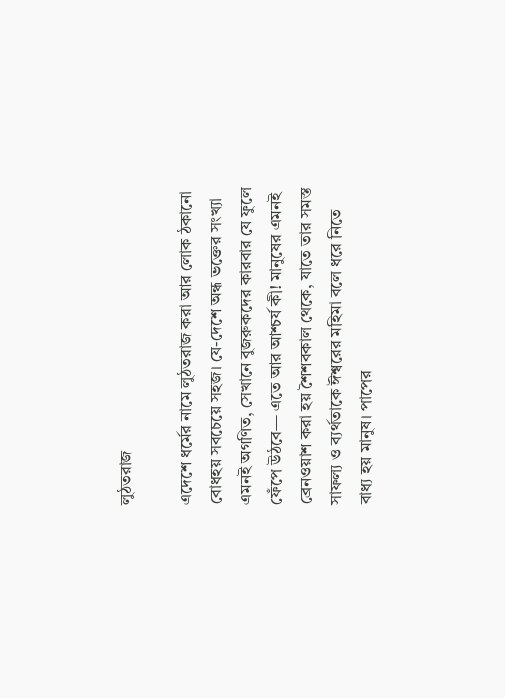লুঠতরাজ

এদেশে ধর্মের নামে লুঠতরাজ করা আর লোক ঠকানো বোধহয় সবচেয়ে সহজ। যে-দেশে অন্ধ ভক্তের সংখ্যা এমনই অগণিত, সেখানে বুজরুকদের কারবার যে ফুলে ফেঁপে উঠবে— এতে আর আশ্চর্য কী! মানুষের এমনই ব্রেনওয়াশ করা হয় শৈশবকাল থেকে, যাতে তার সমস্ত সাফল্য ও ব্যর্থতাকে ঈশ্বরের মহিমা বলে ধরে নিতে বাধ্য হয় মানুষ। পাপের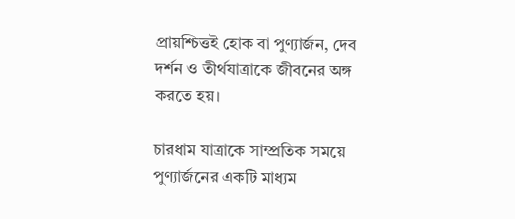প্রায়শ্চিত্তই হোক বা পুণ্যার্জন, দেব দর্শন ও তীর্থযাত্রাকে জীবনের অঙ্গ করতে হয়।

চারধাম যাত্রাকে সাম্প্রতিক সময়ে পুণ্যার্জনের একটি মাধ্যম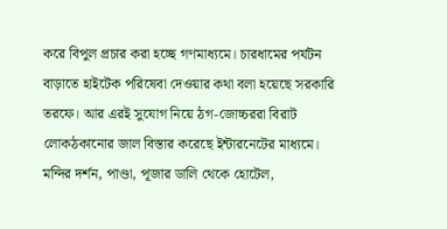করে বিপুল প্রচার করা হচ্ছে গণমাধ্যমে। চারধামের পর্যটন বাড়াতে হাইটেক পরিষেবা দেওয়ার কথা বলা হয়েছে সরকারি তরফে। আর এরই সুযোগ নিয়ে ঠগ-জোচ্চররা বিরাট লোকঠকানোর জাল বিস্তার করেছে ইন্টারনেটের মাধ্যমে। মন্দির দর্শন, পাণ্ডা, পূজার ডালি থেকে হোটেল,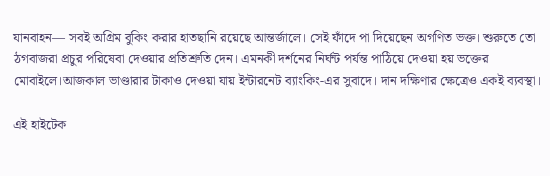যানবাহন— সবই অগ্রিম বুকিং করার হাতছানি রয়েছে আন্তর্জালে। সেই ফাঁদে পা দিয়েছেন অগণিত ভক্ত। শুরুতে তো ঠগবাজরা প্রচুর পরিষেবা দেওয়ার প্রতিশ্রুতি দেন। এমনকী দর্শনের নির্ঘন্ট পর্যন্ত পাঠিয়ে দেওয়া হয় ভক্তের মোবাইলে।আজকাল ভাণ্ডারার টাকাও দেওয়া যায় ইন্টারনেট ব্যাংকিং-এর সুবাদে। দান দক্ষিণার ক্ষেত্রেও একই ব্যবস্থা।

এই হাইটেক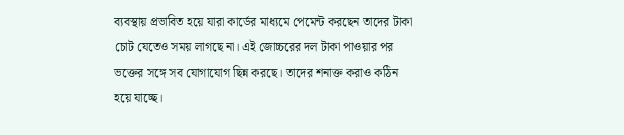ব্যবস্থায় প্রভাবিত হয়ে যারা কার্ডের মাধ্যমে পেমেন্ট করছেন তাদের টাকা চোট যেতেও সময় লাগছে না। এই জোচ্চরের দল টাকা পাওয়ার পর ভক্তের সঙ্গে সব যোগাযোগ ছিন্ন করছে। তাদের শনাক্ত করাও কঠিন হয়ে যাচ্ছে।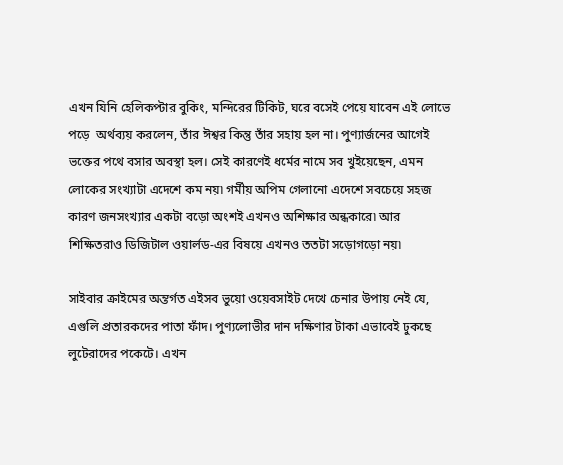এখন যিনি হেলিকপ্টার বুকিং, মন্দিরের টিকিট, ঘরে বসেই পেয়ে যাবেন এই লোভে পড়ে  অর্থব্যয় করলেন, তাঁর ঈশ্বর কিন্তু তাঁর সহায় হল না। পুণ্যার্জনের আগেই ভক্তের পথে বসার অবস্থা হল। সেই কারণেই ধর্মের নামে সব খুইয়েছেন, এমন লোকের সংখ্যাটা এদেশে কম নয়৷ গর্মীয় অপিম গেলানো এদেশে সবচেয়ে সহজ কারণ জনসংখ্যার একটা বড়ো অংশই এখনও অশিক্ষার অন্ধকারে৷ আর শিক্ষিতরাও ডিজিটাল ওয়ার্লড-এর বিষয়ে এখনও ততটা সড়োগড়ো নয়৷

সাইবার ক্রাইমের অন্তর্গত এইসব ভুয়ো ওয়েবসাইট দেখে চেনার উপায় নেই যে, এগুলি প্রতারকদের পাতা ফাঁদ। পুণ্যলোভীর দান দক্ষিণার টাকা এভাবেই ঢুকছে লুটেরাদের পকেটে। এখন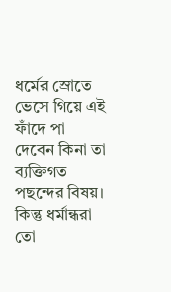ধর্মের স্রোতে ভেসে গিয়ে এই ফাঁদে পা দেবেন কিনা তা ব্যক্তিগত পছন্দের বিষয়। কিন্তু ধর্মান্ধরা তো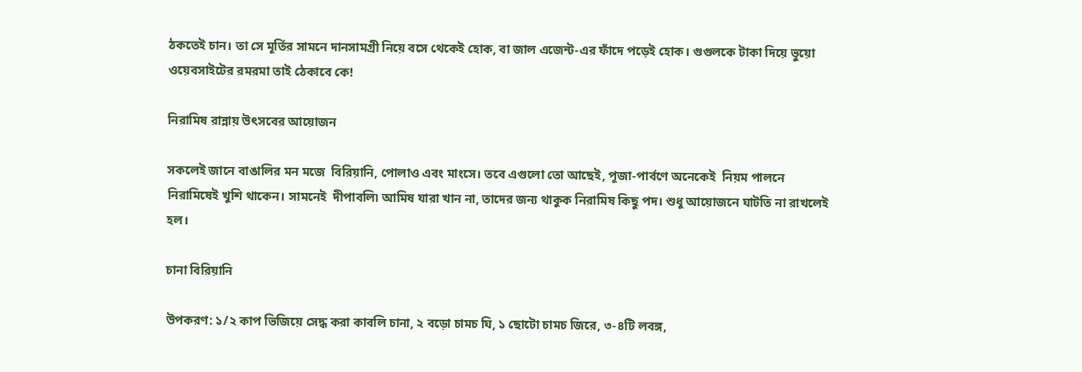ঠকতেই চান। তা সে মূর্তির সামনে দানসামগ্রী নিয়ে বসে থেকেই হোক, বা জাল এজেন্ট-এর ফাঁদে পড়েই হোক। গুগুলকে টাকা দিয়ে ভুয়ো ওয়েবসাইটের রমরমা তাই ঠেকাবে কে!

নিরামিষ রান্নায় উৎসবের আয়োজন

সকলেই জানে বাঙালির মন মজে  বিরিয়ানি, পোলাও এবং মাংসে। তবে এগুলো তো আছেই, পূজা-পার্বণে অনেকেই  নিয়ম পালনে নিরামিষেই খুশি থাকেন। সামনেই  দীপাবলি৷ আমিষ যারা খান না, তাদের জন্য থাকুক নিরামিষ কিছু পদ। শুধু আয়োজনে ঘাটতি না রাখলেই হল।

চানা বিরিয়ানি

উপকরণ: ১/২ কাপ ভিজিয়ে সেদ্ধ করা কাবলি চানা, ২ বড়ো চামচ ঘি, ১ ছোটো চামচ জিরে, ৩-৪টি লবঙ্গ,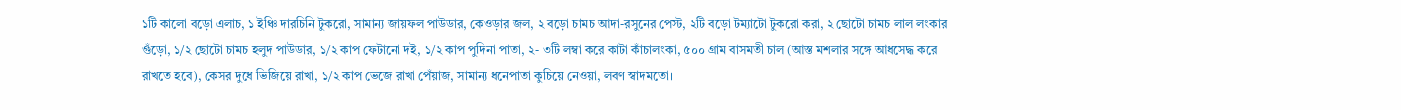১টি কালো বড়ো এলাচ, ১ ইঞ্চি দারচিনি টুকরো, সামান্য জায়ফল পাউডার, কেওড়ার জল, ২ বড়ো চামচ আদা-রসুনের পেস্ট, ২টি বড়ো টম্যাটো টুকরো করা, ২ ছোটো চামচ লাল লংকার গুঁড়ো, ১/২ ছোটো চামচ হলুদ পাউডার, ১/২ কাপ ফেটানো দই, ১/২ কাপ পুদিনা পাতা, ২- ৩টি লম্বা করে কাটা কাঁচালংকা, ৫০০ গ্রাম বাসমতী চাল (আস্ত মশলার সঙ্গে আধসেদ্ধ করে রাখতে হবে), কেসর দুধে ভিজিয়ে রাখা, ১/২ কাপ ভেজে রাখা পেঁয়াজ, সামান্য ধনেপাতা কুচিয়ে নেওয়া, লবণ স্বাদমতো।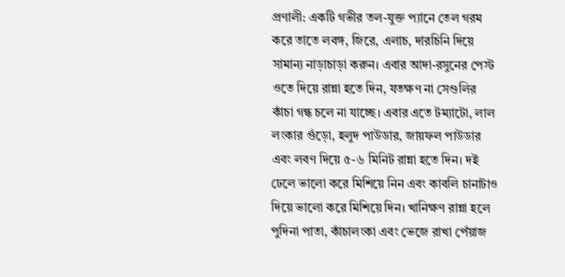প্রণালী: একটি গভীর তল-যুক্ত প্যানে তেল গরম করে তাতে লবঙ্গ, জিরে, এলাচ, দারচিনি দিয়ে সামান্য নাড়াচাড়া করুন। এবার আদা-রসুনের পেস্ট ওতে দিয়ে রান্না হতে দিন, যতক্ষণ না সেগুলির কাঁচা গন্ধ চলে না যাচ্ছে। এবার এতে টম্যাটো, লাল লংকার গুঁড়ো, হলুদ পাউডার, জায়ফল পাউডার এবং লবণ দিয়ে ৫-৬ মিনিট রান্না হতে দিন। দই ঢেলে ভালো করে মিশিয়ে নিন এবং কাবলি চানাটাও দিয়ে ভালো করে মিশিয়ে দিন। খানিক্ষণ রান্না হলে পুদিনা পাতা, কাঁচালংকা এবং ভেজে রাখা পেঁয়াজ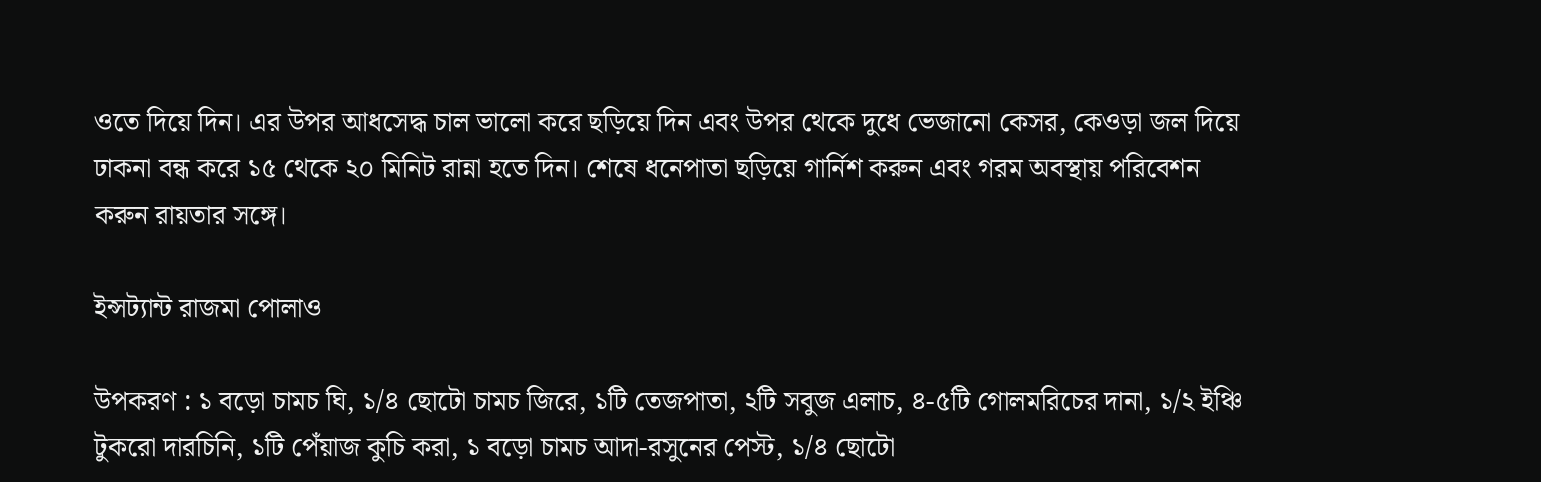ওতে দিয়ে দিন। এর উপর আধসেদ্ধ চাল ভালো করে ছড়িয়ে দিন এবং উপর থেকে দুধে ভেজানো কেসর, কেওড়া জল দিয়ে ঢাকনা বন্ধ করে ১৫ থেকে ২০ মিনিট রান্না হতে দিন। শেষে ধনেপাতা ছড়িয়ে গার্নিশ করুন এবং গরম অবস্থায় পরিবেশন করুন রায়তার সঙ্গে।

ইন্সট্যান্ট রাজমা পোলাও

উপকরণ : ১ বড়ো চামচ ঘি, ১/৪ ছোটো চামচ জিরে, ১টি তেজপাতা, ২টি সবুজ এলাচ, ৪-৫টি গোলমরিচের দানা, ১/২ ইঞ্চি টুকরো দারচিনি, ১টি পেঁয়াজ কুচি করা, ১ বড়ো চামচ আদা-রসুনের পেস্ট, ১/৪ ছোটো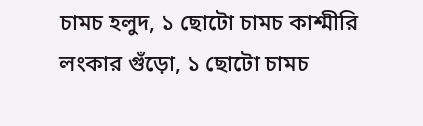চামচ হলুদ, ১ ছোটো চামচ কাশ্মীরি লংকার গুঁড়ো, ১ ছোটো চামচ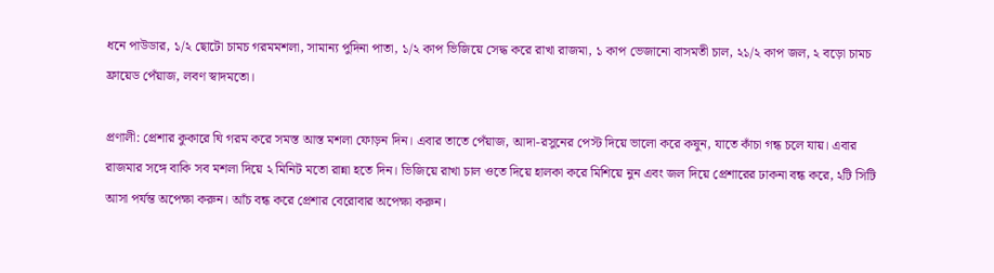ধনে পাউডার, ১/২ ছোটো চামচ গরমমশলা, সামান্য পুদিনা পাতা, ১/২ কাপ ভিজিয়ে সেদ্ধ করে রাখা রাজমা, ১ কাপ ভেজানো বাসমতী চাল, ২১/২ কাপ জল, ২ বড়ো চামচ ফ্রায়েড পেঁয়াজ, লবণ স্বাদমতো।

প্রণালী: প্রেশার কুকারে ঘি গরম করে সমস্ত আস্ত মশলা ফোড়ন দিন। এবার তাতে পেঁয়াজ, আদা-রসুনের পেস্ট দিয়ে ভালো করে কষুন, যাতে কাঁচা গন্ধ চলে যায়। এবার রাজমার সঙ্গে বাকি সব মশলা দিয়ে ২ মিনিট মতো রান্না হতে দিন। ভিজিয়ে রাখা চাল ওতে দিয়ে হালকা করে মিশিয়ে নুন এবং জল দিয়ে প্রেশারের ঢাকনা বন্ধ করে, ২টি সিটি আসা পর্যন্ত অপেক্ষা করুন। আঁচ বন্ধ করে প্রেশার বেরোবার অপেক্ষা করুন।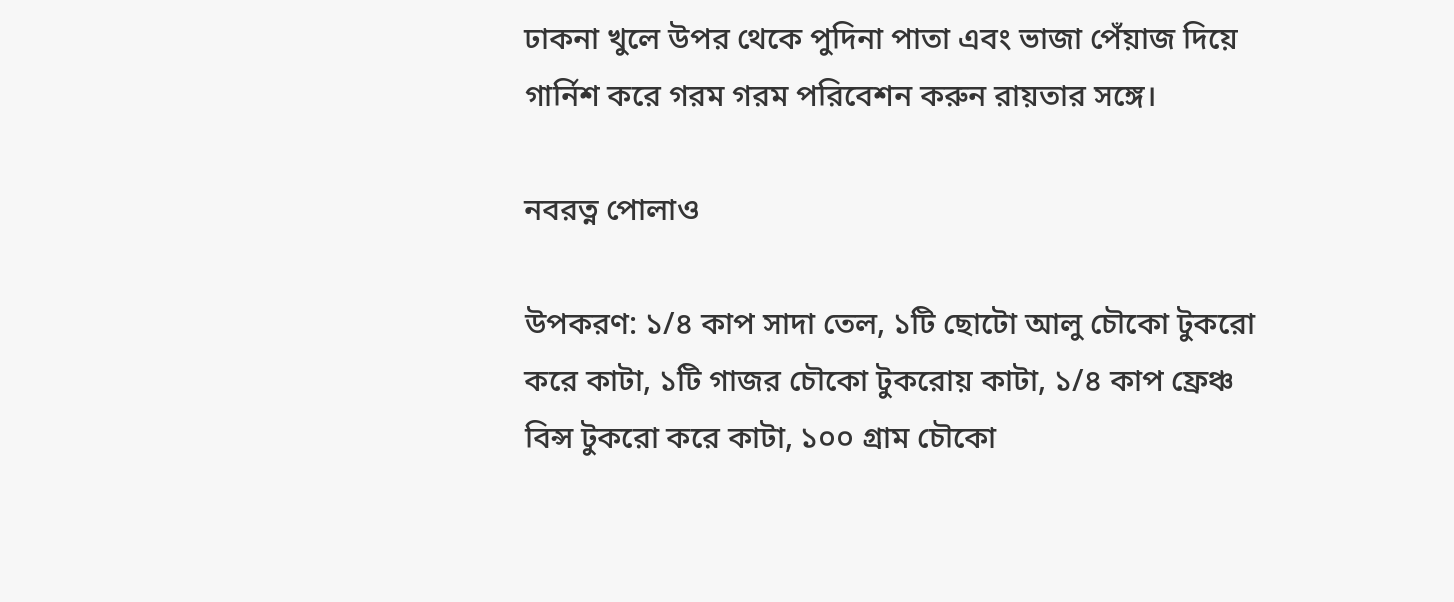ঢাকনা খুলে উপর থেকে পুদিনা পাতা এবং ভাজা পেঁয়াজ দিয়ে গার্নিশ করে গরম গরম পরিবেশন করুন রায়তার সঙ্গে।

নবরত্ন পোলাও

উপকরণ: ১/৪ কাপ সাদা তেল, ১টি ছোটো আলু চৌকো টুকরো করে কাটা, ১টি গাজর চৌকো টুকরোয় কাটা, ১/৪ কাপ ফ্রেঞ্চ বিন্স টুকরো করে কাটা, ১০০ গ্রাম চৌকো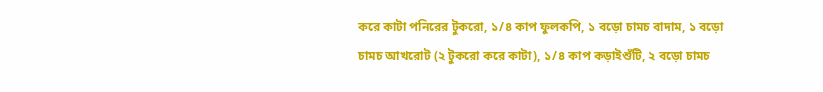করে কাটা পনিরের টুকরো, ১/৪ কাপ ফুলকপি, ১ বড়ো চামচ বাদাম, ১ বড়ো চামচ আখরোট (২ টুকরো করে কাটা), ১/৪ কাপ কড়াইশুঁটি, ২ বড়ো চামচ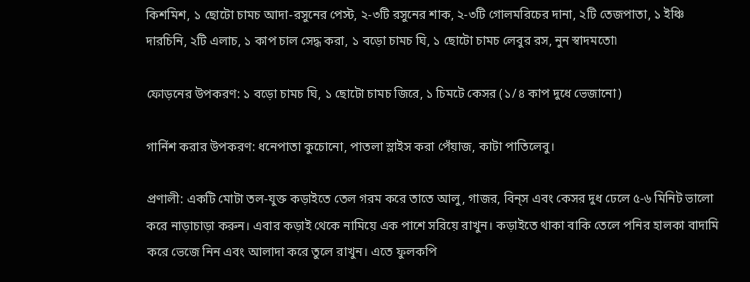কিশমিশ, ১ ছোটো চামচ আদা-রসুনের পেস্ট, ২-৩টি রসুনের শাক, ২-৩টি গোলমরিচের দানা, ২টি তেজপাতা, ১ ইঞ্চি দারচিনি, ২টি এলাচ, ১ কাপ চাল সেদ্ধ করা, ১ বড়ো চামচ ঘি, ১ ছোটো চামচ লেবুর রস, নুন স্বাদমতো৷

ফোড়নের উপকরণ: ১ বড়ো চামচ ঘি, ১ ছোটো চামচ জিরে, ১ চিমটে কেসর (১/৪ কাপ দুধে ভেজানো)

গার্নিশ করার উপকরণ: ধনেপাতা কুচোনো, পাতলা স্লাইস করা পেঁয়াজ, কাটা পাতিলেবু।

প্রণালী: একটি মোটা তল-যুক্ত কড়াইতে তেল গরম করে তাতে আলু, গাজর, বিন্‌স এবং কেসর দুধ ঢেলে ৫-৬ মিনিট ভালো করে নাড়াচাড়া করুন। এবার কড়াই থেকে নামিয়ে এক পাশে সরিয়ে রাখুন। কড়াইতে থাকা বাকি তেলে পনির হালকা বাদামি করে ভেজে নিন এবং আলাদা করে তুলে রাখুন। এতে ফুলকপি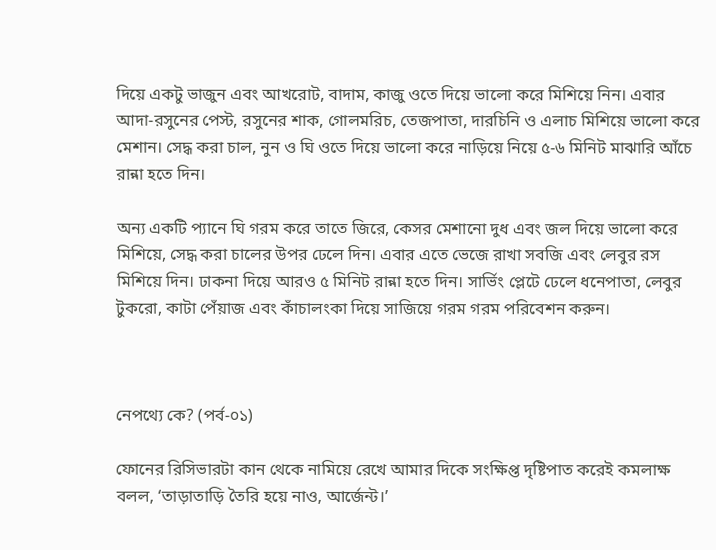দিয়ে একটু ভাজুন এবং আখরোট, বাদাম, কাজু ওতে দিয়ে ভালো করে মিশিয়ে নিন। এবার আদা-রসুনের পেস্ট, রসুনের শাক, গোলমরিচ, তেজপাতা, দারচিনি ও এলাচ মিশিয়ে ভালো করে মেশান। সেদ্ধ করা চাল, নুন ও ঘি ওতে দিয়ে ভালো করে নাড়িয়ে নিয়ে ৫-৬ মিনিট মাঝারি আঁচে রান্না হতে দিন।

অন্য একটি প্যানে ঘি গরম করে তাতে জিরে, কেসর মেশানো দুধ এবং জল দিয়ে ভালো করে মিশিয়ে, সেদ্ধ করা চালের উপর ঢেলে দিন। এবার এতে ভেজে রাখা সবজি এবং লেবুর রস মিশিয়ে দিন। ঢাকনা দিয়ে আরও ৫ মিনিট রান্না হতে দিন। সার্ভিং প্লেটে ঢেলে ধনেপাতা, লেবুর টুকরো, কাটা পেঁয়াজ এবং কাঁচালংকা দিয়ে সাজিয়ে গরম গরম পরিবেশন করুন।



নেপথ্যে কে? (পর্ব-০১)

ফোনের রিসিভারটা কান থেকে নামিয়ে রেখে আমার দিকে সংক্ষিপ্ত দৃষ্টিপাত করেই কমলাক্ষ বলল, ‘তাড়াতাড়ি তৈরি হয়ে নাও, আর্জেন্ট।’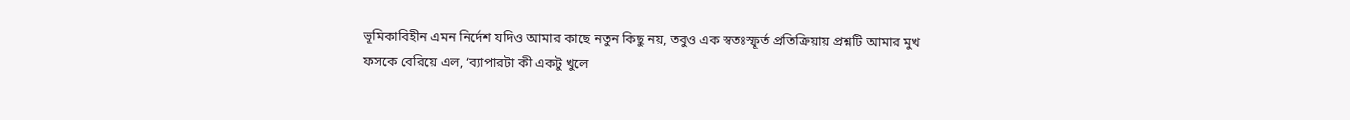ভূমিকাবিহীন এমন নির্দেশ যদিও আমার কাছে নতুন কিছু নয়, তবুও এক স্বতঃস্ফূর্ত প্রতিক্রিয়ায় প্রশ্নটি আমার মুখ ফসকে বেরিয়ে এল, ‘ব্যাপারটা কী একটু খুলে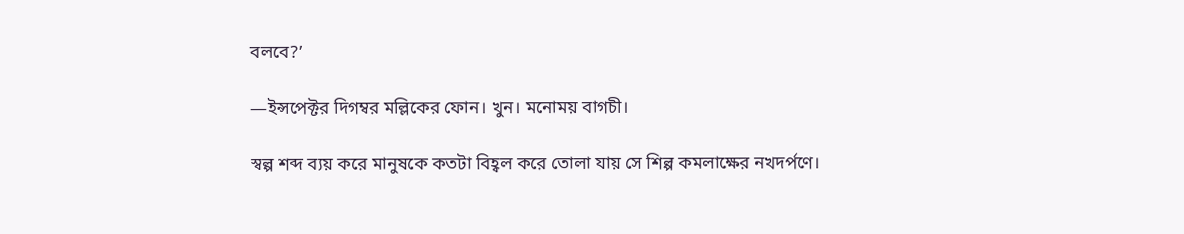বলবে?’

—ইন্সপেক্টর দিগম্বর মল্লিকের ফোন। খুন। মনোময় বাগচী।

স্বল্প শব্দ ব্যয় করে মানুষকে কতটা বিহ্বল করে তোলা যায় সে শিল্প কমলাক্ষের নখদর্পণে।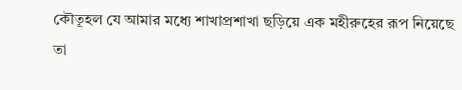কৌতূহল যে আমার মধ্যে শাখাপ্রশাখা ছড়িয়ে এক মহীরুহের রূপ নিয়েছে তা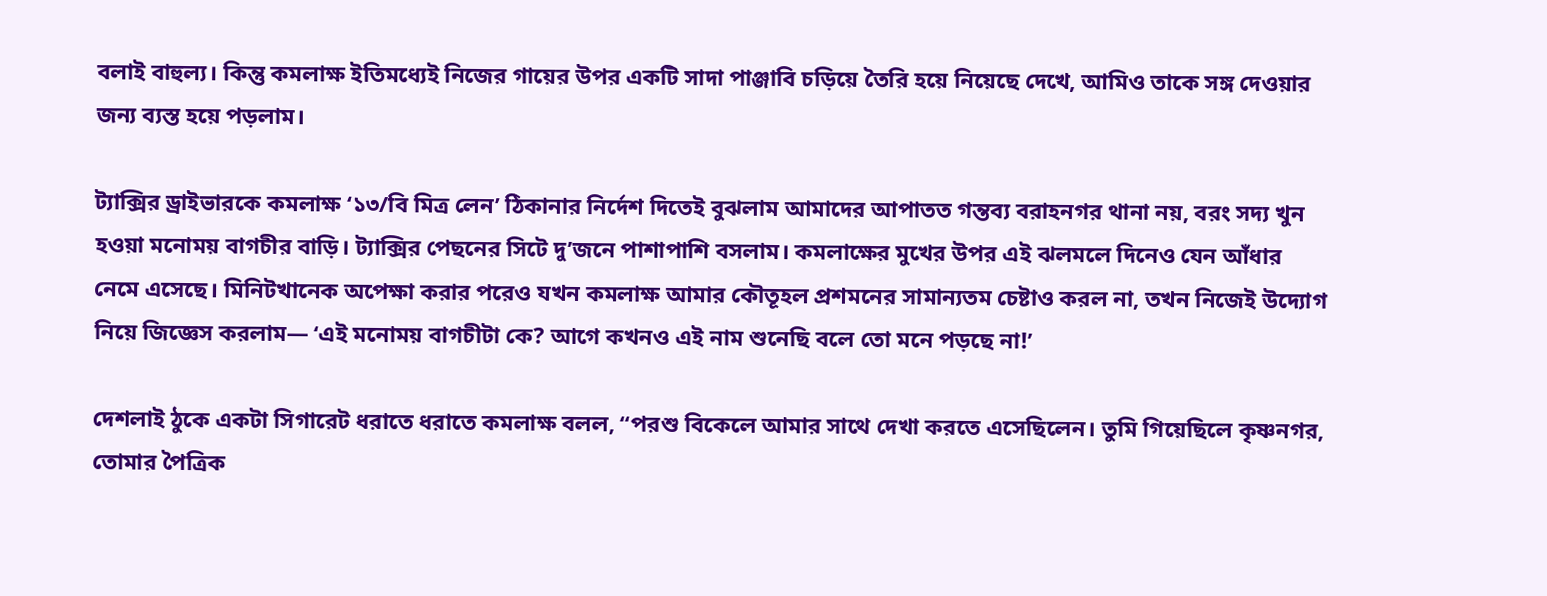বলাই বাহুল্য। কিন্তু কমলাক্ষ ইতিমধ্যেই নিজের গায়ের উপর একটি সাদা পাঞ্জাবি চড়িয়ে তৈরি হয়ে নিয়েছে দেখে, আমিও তাকে সঙ্গ দেওয়ার জন্য ব্যস্ত হয়ে পড়লাম।

ট্যাক্সির ড্রাইভারকে কমলাক্ষ ‘১৩/বি মিত্র লেন’ ঠিকানার নির্দেশ দিতেই বুঝলাম আমাদের আপাতত গন্তব্য বরাহনগর থানা নয়, বরং সদ্য খুন হওয়া মনোময় বাগচীর বাড়ি। ট্যাক্সির পেছনের সিটে দু’জনে পাশাপাশি বসলাম। কমলাক্ষের মুখের উপর এই ঝলমলে দিনেও যেন আঁধার নেমে এসেছে। মিনিটখানেক অপেক্ষা করার পরেও যখন কমলাক্ষ আমার কৌতূহল প্রশমনের সামান্যতম চেষ্টাও করল না, তখন নিজেই উদ্যোগ নিয়ে জিজ্ঞেস করলাম— ‘এই মনোময় বাগচীটা কে? আগে কখনও এই নাম শুনেছি বলে তো মনে পড়ছে না!’

দেশলাই ঠুকে একটা সিগারেট ধরাতে ধরাতে কমলাক্ষ বলল, “পরশু বিকেলে আমার সাথে দেখা করতে এসেছিলেন। তুমি গিয়েছিলে কৃষ্ণনগর, তোমার পৈত্রিক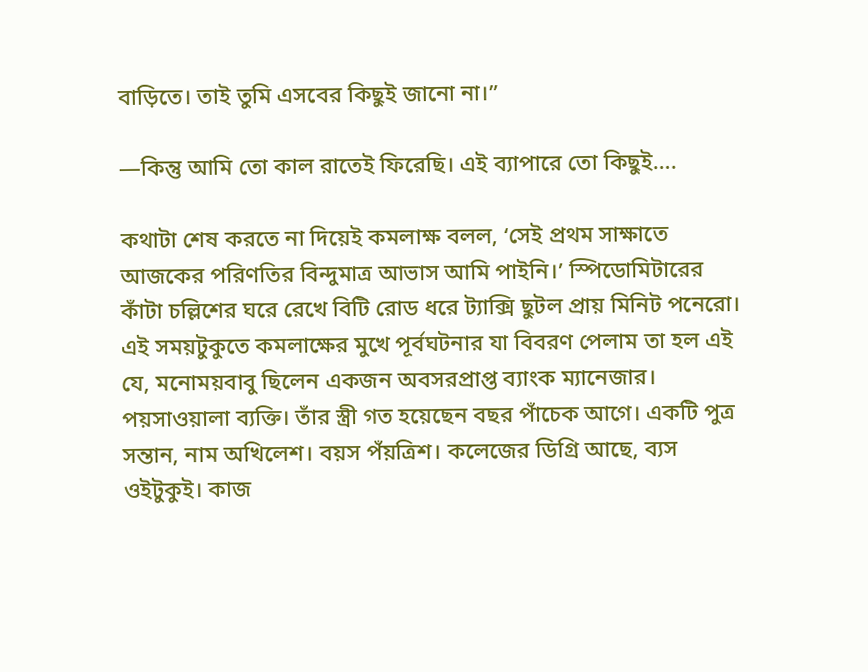বাড়িতে। তাই তুমি এসবের কিছুই জানো না।”

—কিন্তু আমি তো কাল রাতেই ফিরেছি। এই ব্যাপারে তো কিছুই….

কথাটা শেষ করতে না দিয়েই কমলাক্ষ বলল, ‘সেই প্রথম সাক্ষাতে আজকের পরিণতির বিন্দুমাত্র আভাস আমি পাইনি।’ স্পিডোমিটারের কাঁটা চল্লিশের ঘরে রেখে বিটি রোড ধরে ট্যাক্সি ছুটল প্রায় মিনিট পনেরো। এই সময়টুকুতে কমলাক্ষের মুখে পূর্বঘটনার যা বিবরণ পেলাম তা হল এই যে, মনোময়বাবু ছিলেন একজন অবসরপ্রাপ্ত ব্যাংক ম্যানেজার। পয়সাওয়ালা ব্যক্তি। তাঁর স্ত্রী গত হয়েছেন বছর পাঁচেক আগে। একটি পুত্র সন্তান, নাম অখিলেশ। বয়স পঁয়ত্রিশ। কলেজের ডিগ্রি আছে, ব্যস ওইটুকুই। কাজ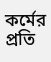কর্মের প্রতি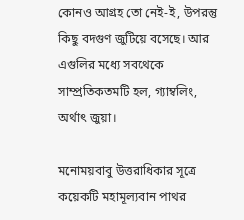কোনও আগ্রহ তো নেই-ই, উপরন্তু কিছু বদগুণ জুটিয়ে বসেছে। আর এগুলির মধ্যে সবথেকে সাম্প্রতিকতমটি হল, গ্যাম্বলিং, অর্থাৎ জুয়া।

মনোময়বাবু উত্তরাধিকার সূত্রে কয়েকটি মহামূল্যবান পাথর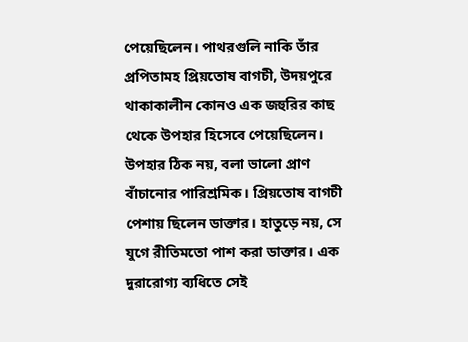পেয়েছিলেন। পাথরগুলি নাকি তাঁর প্রপিতামহ প্রিয়তোষ বাগচী, উদয়পুরে থাকাকালীন কোনও এক জহুরির কাছ থেকে উপহার হিসেবে পেয়েছিলেন। উপহার ঠিক নয়, বলা ভালো প্রাণ বাঁচানোর পারিশ্রমিক। প্রিয়তোষ বাগচী পেশায় ছিলেন ডাক্তার। হাতুড়ে নয়, সে যুগে রীতিমতো পাশ করা ডাক্তার। এক দুরারোগ্য ব্যধিতে সেই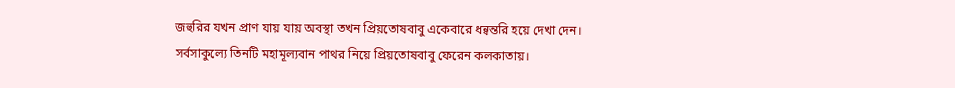জহুরির যখন প্রাণ যায় যায় অবস্থা তখন প্রিয়তোষবাবু একেবারে ধন্বন্তরি হয়ে দেখা দেন। সর্বসাকুল্যে তিনটি মহামূল্যবান পাথর নিয়ে প্রিয়তোষবাবু ফেরেন কলকাতায়।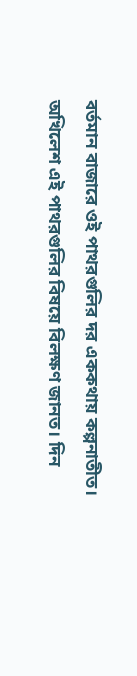বর্তমান বাজারে ওই পাথরগুলির দর এককথায় কল্পনাতীত। অখিলেশ এই পাথরগুলির বিষয়ে বিলক্ষণ জানত। দিন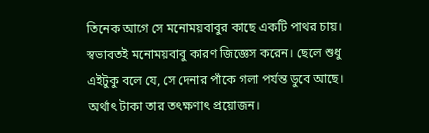তিনেক আগে সে মনোময়বাবুর কাছে একটি পাথর চায়। স্বভাবতই মনোময়বাবু কারণ জিজ্ঞেস করেন। ছেলে শুধু এইটুকু বলে যে, সে দেনার পাঁকে গলা পর্যন্ত ডুবে আছে। অর্থাৎ টাকা তার তৎক্ষণাৎ প্রয়োজন।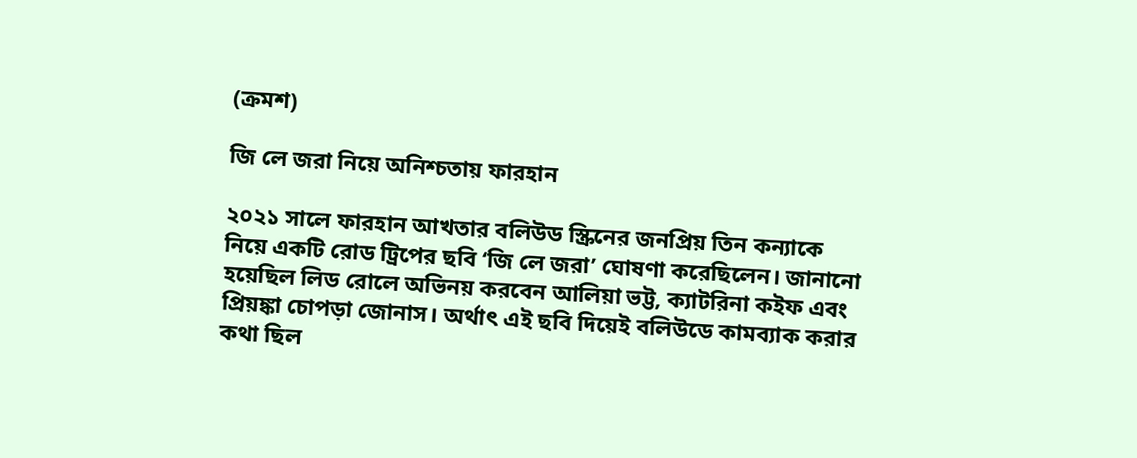(ক্রমশ)

জি লে জরা নিয়ে অনিশ্চতায় ফারহান

২০২১ সালে ফারহান আখতার বলিউড স্ক্রিনের জনপ্রিয় তিন কন্যাকে নিয়ে একটি রোড ট্রিপের ছবি ‘জি লে জরা’ ঘোষণা করেছিলেন। জানানো হয়েছিল লিড রোলে অভিনয় করবেন আলিয়া ভট্ট, ক্যাটরিনা কইফ এবং প্রিয়ঙ্কা চোপড়া জোনাস। অর্থাৎ এই ছবি দিয়েই বলিউডে কামব্যাক করার কথা ছিল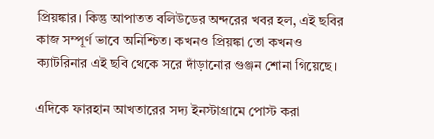প্রিয়ঙ্কার। কিন্তু আপাতত বলিউডের অন্দরের খবর হল, এই ছবির কাজ সম্পূর্ণ ভাবে অনিশ্চিত। কখনও প্রিয়ঙ্কা তো কখনও ক্যাটরিনার এই ছবি থেকে সরে দাঁড়ানোর গুঞ্জন শোনা গিয়েছে।

এদিকে ফারহান আখতারের সদ্য ইনস্টাগ্রামে পোস্ট করা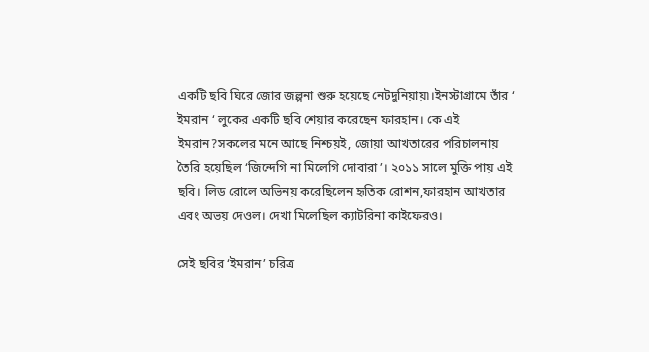একটি ছবি ঘিরে জোর জল্পনা শুরু হয়েছে নেটদুনিয়ায়৷।ইনস্টাগ্রামে তাঁর ‘ ইমরান ‘ লুকের একটি ছবি শেয়ার করেছেন ফারহান। কে এই ইমরান?সকলের মনে আছে নিশ্চয়ই, জোয়া আখতারের পরিচালনায় তৈরি হয়েছিল ‘জিন্দেগি না মিলেগি দোবারা’। ২০১১ সালে মুক্তি পায় এই ছবি। লিড রোলে অভিনয় করেছিলেন হৃতিক রোশন,ফারহান আখতার এবং অভয় দেওল। দেখা মিলেছিল ক্যাটরিনা কাইফেরও।

সেই ছবির ‘ইমরান’ চরিত্র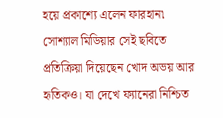হয়ে প্রকাশ্যে এলেন ফারহান৷ সোশ্যাল মিডিয়ার সেই ছবিতে  প্রতিক্রিয়া দিয়েছেন খোদ অভয় আর হৃতিকও। যা দেখে ফ্যানেরা নিশ্চিত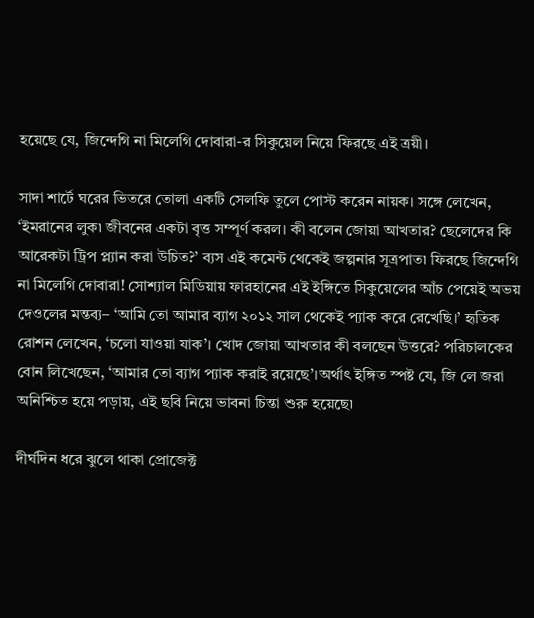হয়েছে যে, জিন্দেগি না মিলেগি দোবারা-র সিকুয়েল নিয়ে ফিরছে এই ত্রয়ী।

সাদা শার্টে ঘরের ভিতরে তোলা একটি সেলফি তুলে পোস্ট করেন নায়ক। সঙ্গে লেখেন, ‘ইমরানের লুক৷ জীবনের একটা বৃত্ত সম্পূর্ণ করল। কী বলেন জোয়া আখতার? ছেলেদের কি আরেকটা ট্রিপ প্ল্যান করা উচিত?’ ব্যস এই কমেন্ট থেকেই জল্পনার সূত্রপাত৷ ফিরছে জিন্দেগি না মিলেগি দোবারা! সোশ্যাল মিডিয়ায় ফারহানের এই ইঙ্গিতে সিকুয়েলের আঁচ পেয়েই অভয় দেওলের মন্তব্য– ‘আমি তো আমার ব্যাগ ২০১২ সাল থেকেই প্যাক করে রেখেছি।’ হৃতিক রোশন লেখেন, ‘চলো যাওয়া যাক’। খোদ জোয়া আখতার কী বলছেন উত্তরে? পরিচালকের বোন লিখেছেন, ‘আমার তো ব্যাগ প্যাক করাই রয়েছে’।অর্থাৎ ইঙ্গিত স্পষ্ট যে, জি লে জরা অনিশ্চিত হয়ে পড়ায়, এই ছবি নিয়ে ভাবনা চিন্তা শুরু হয়েছে৷

দীর্ঘদিন ধরে ঝুলে থাকা প্রোজেক্ট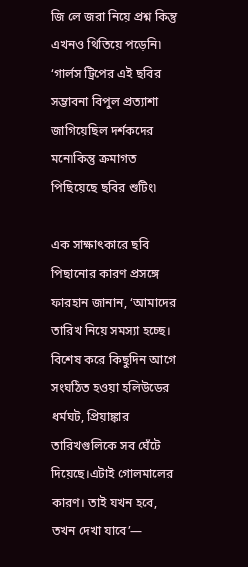জি লে জরা নিয়ে প্রশ্ন কিন্তু এখনও থিতিয়ে পড়েনি৷ ‘গার্লস ট্রিপের এই ছবির সম্ভাবনা বিপুল প্রত্যাশা জাগিয়েছিল দর্শকদের মনে৷কিন্তু ক্রমাগত পিছিয়েছে ছবির শুটিং৷

এক সাক্ষাৎকারে ছবি পিছানোর কারণ প্রসঙ্গে ফারহান জানান, ‘আমাদের তারিখ নিয়ে সমস্যা হচ্ছে। বিশেষ করে কিছুদিন আগে সংঘঠিত হওয়া হলিউডের ধর্মঘট, প্রিয়াঙ্কার তারিখগুলিকে সব ঘেঁটে দিয়েছে।এটাই গোলমালের কারণ। তাই যখন হবে, তখন দেখা যাবে’—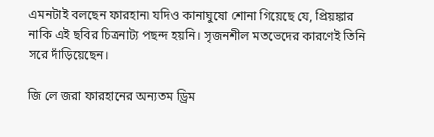এমনটাই বলছেন ফারহান৷ যদিও কানাঘুষো শোনা গিয়েছে যে, প্রিয়ঙ্কার নাকি এই ছবির চিত্রনাট্য পছন্দ হয়নি। সৃজনশীল মতভেদের কারণেই তিনি সরে দাঁড়িয়েছেন।

জি লে জরা ফারহানের অন্যতম ড্রিম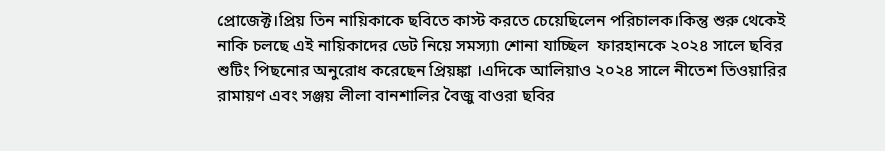প্রোজেক্ট।প্রিয় তিন নায়িকাকে ছবিতে কাস্ট করতে চেয়েছিলেন পরিচালক।কিন্তু শুরু থেকেই নাকি চলছে এই নায়িকাদের ডেট নিয়ে সমস্যা৷ শোনা যাচ্ছিল  ফারহানকে ২০২৪ সালে ছবির শুটিং পিছনোর অনুরোধ করেছেন প্রিয়ঙ্কা ।এদিকে আলিয়াও ২০২৪ সালে নীতেশ তিওয়ারির রামায়ণ এবং সঞ্জয় লীলা বানশালির বৈজু বাওরা ছবির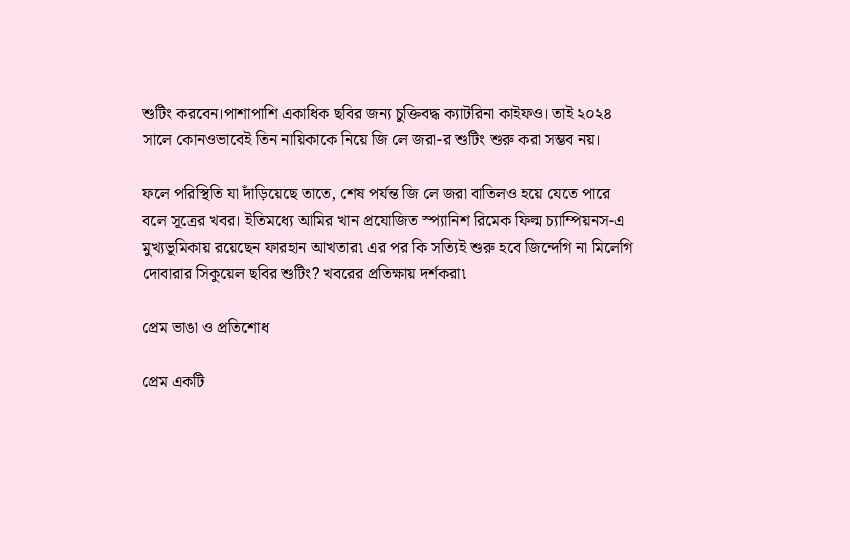শুটিং করবেন।পাশাপাশি একাধিক ছবির জন্য চুক্তিবদ্ধ ক্যাটরিনা কাইফও। তাই ২০২৪ সালে কোনওভাবেই তিন নায়িকাকে নিয়ে জি লে জরা-র শুটিং শুরু করা সম্ভব নয়।

ফলে পরিস্থিতি যা দাঁড়িয়েছে তাতে, শেষ পর্যন্ত জি লে জরা বাতিলও হয়ে যেতে পারে বলে সূত্রের খবর। ইতিমধ্যে আমির খান প্রযোজিত স্প্যানিশ রিমেক ফিল্ম চ্যাম্পিয়নস-এ মুখ্যভূমিকায় রয়েছেন ফারহান আখতার৷ এর পর কি সত্যিই শুরু হবে জিন্দেগি না মিলেগি দোবারার সিকুয়েল ছবির শুটিং? খবরের প্রতিক্ষায় দর্শকরা৷

প্রেম ভাঙা ও প্রতিশোধ

প্রেম একটি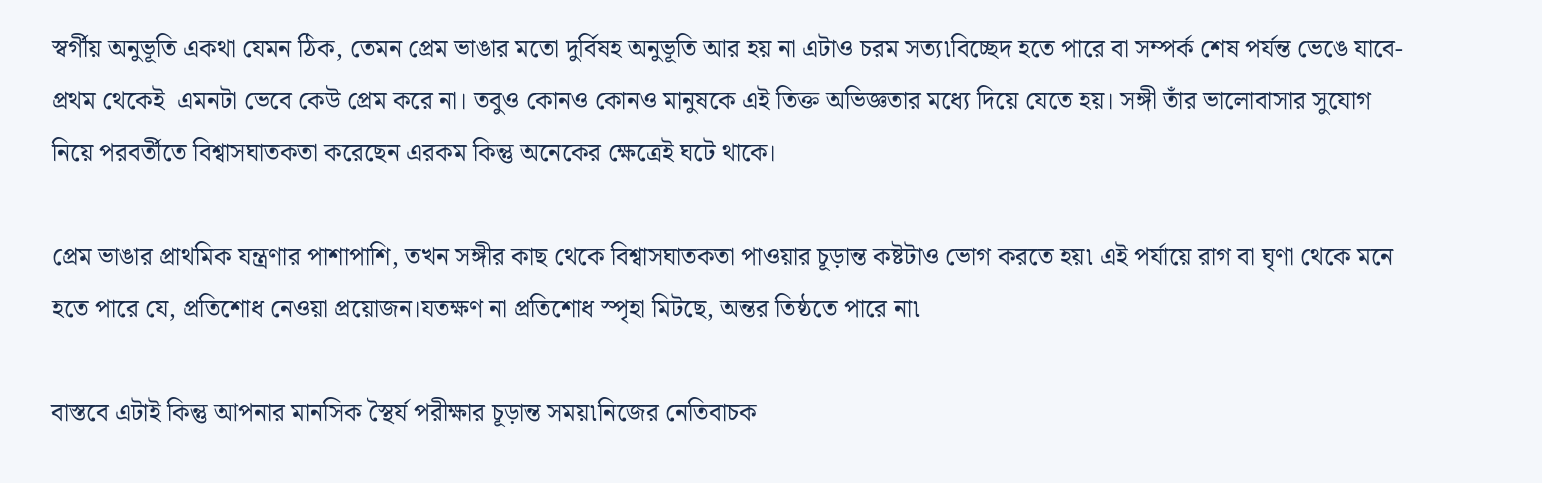স্বর্গীয় অনুভূতি একথা যেমন ঠিক, তেমন প্রেম ভাঙার মতো দুর্বিষহ অনুভূতি আর হয় না এটাও চরম সত্য৷বিচ্ছেদ হতে পারে বা সম্পর্ক শেষ পর্যন্ত ভেঙে যাবে- প্রথম থেকেই  এমনটা ভেবে কেউ প্রেম করে না। তবুও কোনও কোনও মানুষকে এই তিক্ত অভিজ্ঞতার মধ্যে দিয়ে যেতে হয়। সঙ্গী তাঁর ভালোবাসার সুযোগ নিয়ে পরবর্তীতে বিশ্বাসঘাতকতা করেছেন এরকম কিন্তু অনেকের ক্ষেত্রেই ঘটে থাকে।

প্রেম ভাঙার প্রাথমিক যন্ত্রণার পাশাপাশি, তখন সঙ্গীর কাছ থেকে বিশ্বাসঘাতকতা পাওয়ার চূড়ান্ত কষ্টটাও ভোগ করতে হয়৷ এই পর্যায়ে রাগ বা ঘৃণা থেকে মনে হতে পারে যে, প্রতিশোধ নেওয়া প্রয়োজন।যতক্ষণ না প্রতিশোধ স্পৃহা মিটছে, অন্তর তিষ্ঠতে পারে না৷

বাস্তবে এটাই কিন্তু আপনার মানসিক স্থৈর্য পরীক্ষার চূড়ান্ত সময়৷নিজের নেতিবাচক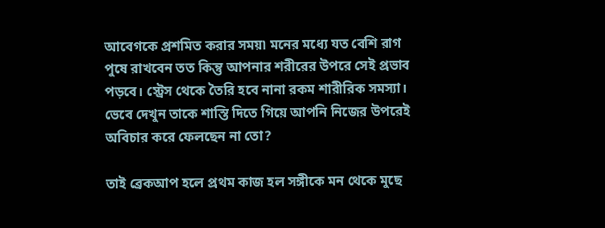আবেগকে প্রশমিত করার সময়৷ মনের মধ্যে যত বেশি রাগ পুষে রাখবেন তত কিন্তু আপনার শরীরের উপরে সেই প্রভাব পড়বে। স্ট্রেস থেকে তৈরি হবে নানা রকম শারীরিক সমস্যা। ভেবে দেখুন তাকে শাস্তি দিতে গিয়ে আপনি নিজের উপরেই অবিচার করে ফেলছেন না তো?

তাই ব্রেকআপ হলে প্রথম কাজ হল সঙ্গীকে মন থেকে মুছে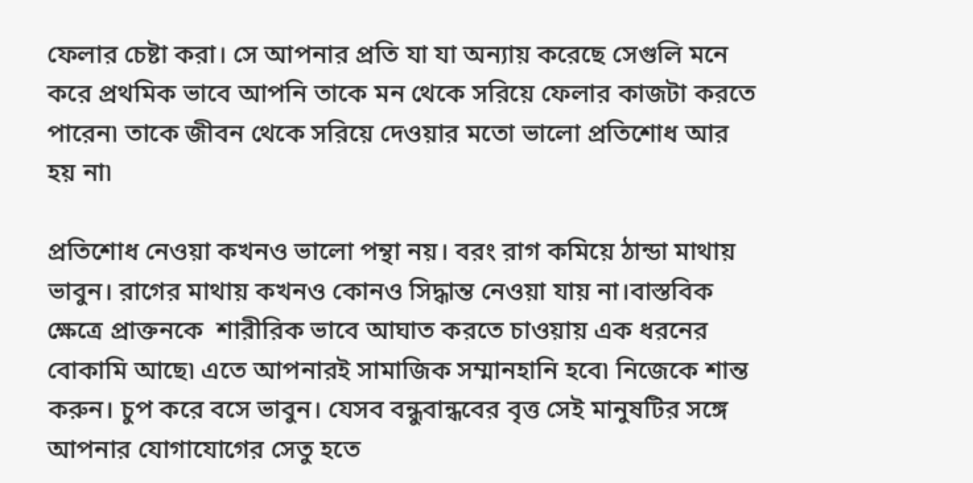ফেলার চেষ্টা করা। সে আপনার প্রতি যা যা অন্যায় করেছে সেগুলি মনে করে প্রথমিক ভাবে আপনি তাকে মন থেকে সরিয়ে ফেলার কাজটা করতে পারেন৷ তাকে জীবন থেকে সরিয়ে দেওয়ার মতো ভালো প্রতিশোধ আর হয় না৷

প্রতিশোধ নেওয়া কখনও ভালো পন্থা নয়। বরং রাগ কমিয়ে ঠান্ডা মাথায় ভাবুন। রাগের মাথায় কখনও কোনও সিদ্ধান্ত নেওয়া যায় না।বাস্তবিক ক্ষেত্রে প্রাক্তনকে  শারীরিক ভাবে আঘাত করতে চাওয়ায় এক ধরনের বোকামি আছে৷ এতে আপনারই সামাজিক সম্মানহানি হবে৷ নিজেকে শান্ত করুন। চুপ করে বসে ভাবুন। যেসব বন্ধুবান্ধবের বৃত্ত সেই মানুষটির সঙ্গে আপনার যোগাযোগের সেতু হতে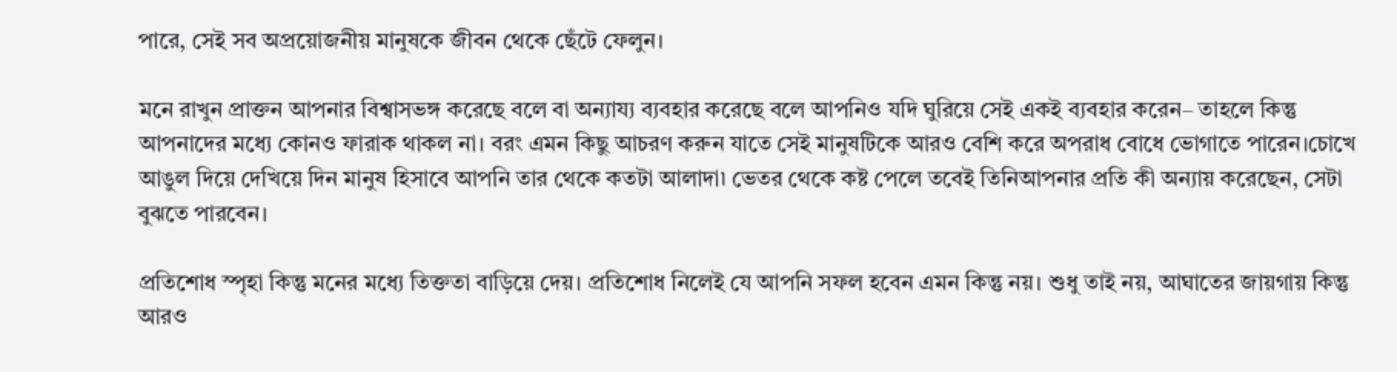পারে, সেই সব অপ্রয়োজনীয় মানুষকে জীবন থেকে ছেঁটে ফেলুন।

মনে রাখুন প্রাক্তন আপনার বিশ্বাসভঙ্গ করেছে বলে বা অন্যায্য ব্যবহার করেছে বলে আপনিও যদি ঘুরিয়ে সেই একই ব্যবহার করেন– তাহলে কিন্তু আপনাদের মধ্যে কোনও ফারাক থাকল না। বরং এমন কিছু আচরণ করুন যাতে সেই মানুষটিকে আরও বেশি করে অপরাধ বোধে ভোগাতে পারেন।চোখে আঙুল দিয়ে দেখিয়ে দিন মানুষ হিসাবে আপনি তার থেকে কতটা আলাদা৷ ভেতর থেকে কষ্ট পেলে তবেই তিনিআপনার প্রতি কী অন্যায় করেছেন, সেটা বুঝতে পারবেন।

প্রতিশোধ স্পৃহা কিন্তু মনের মধ্যে তিক্ততা বাড়িয়ে দেয়। প্রতিশোধ নিলেই যে আপনি সফল হবেন এমন কিন্তু নয়। শুধু তাই নয়, আঘাতের জায়গায় কিন্তু আরও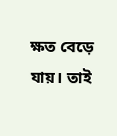ক্ষত বেড়ে যায়। তাই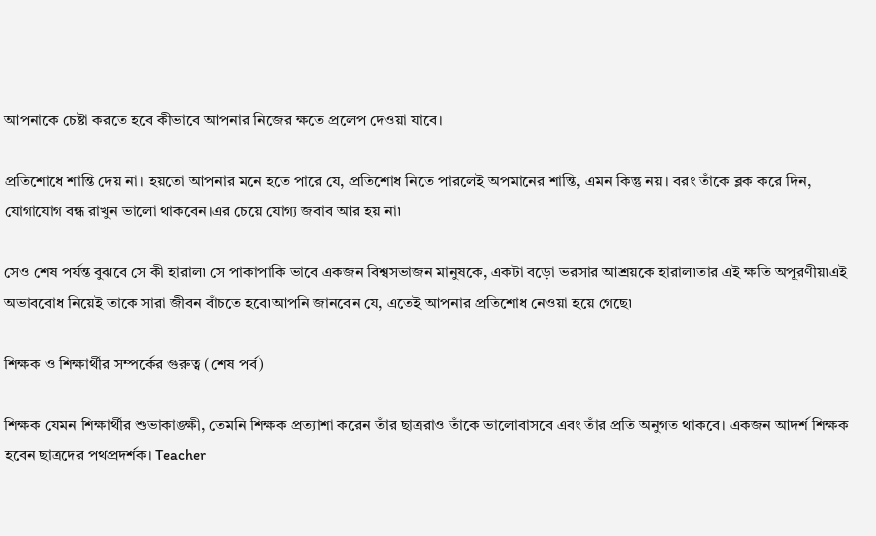আপনাকে চেষ্টা করতে হবে কীভাবে আপনার নিজের ক্ষতে প্রলেপ দেওয়া যাবে।

প্রতিশোধে শান্তি দেয় না। হয়তো আপনার মনে হতে পারে যে, প্রতিশোধ নিতে পারলেই অপমানের শান্তি, এমন কিন্তু নয়। বরং তাঁকে ব্লক করে দিন, যোগাযোগ বন্ধ রাখুন ভালো থাকবেন।এর চেয়ে যোগ্য জবাব আর হয় না৷

সেও শেষ পর্যন্ত বুঝবে সে কী হারাল৷ সে পাকাপাকি ভাবে একজন বিশ্বসভাজন মানুষকে, একটা বড়ো ভরসার আশ্রয়কে হারাল৷তার এই ক্ষতি অপূরণীয়৷এই অভাববোধ নিয়েই তাকে সারা জীবন বাঁচতে হবে৷আপনি জানবেন যে, এতেই আপনার প্রতিশোধ নেওয়া হয়ে গেছে৷

শিক্ষক ও শিক্ষার্থীর সম্পর্কের গুরুত্ব (শেষ পর্ব)

শিক্ষক যেমন শিক্ষার্থীর শুভাকাঙ্ক্ষী, তেমনি শিক্ষক প্রত্যাশা করেন তাঁর ছাত্ররাও তাঁকে ভালোবাসবে এবং তাঁর প্রতি অনুগত থাকবে। একজন আদর্শ শিক্ষক হবেন ছাত্রদের পথপ্রদর্শক। Teacher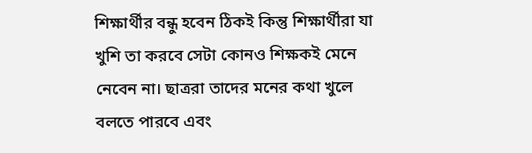শিক্ষার্থীর বন্ধু হবেন ঠিকই কিন্তু শিক্ষার্থীরা যা খুশি তা করবে সেটা কোনও শিক্ষকই মেনে নেবেন না। ছাত্ররা তাদের মনের কথা খুলে বলতে পারবে এবং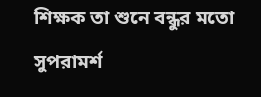শিক্ষক তা শুনে বন্ধুর মতো সুপরামর্শ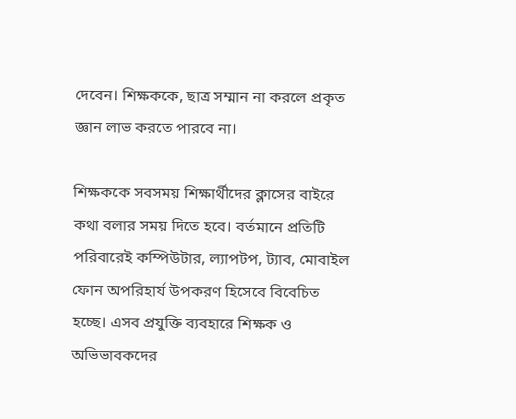দেবেন। শিক্ষককে, ছাত্র সম্মান না করলে প্রকৃত জ্ঞান লাভ করতে পারবে না।

শিক্ষককে সবসময় শিক্ষার্থীদের ক্লাসের বাইরে কথা বলার সময় দিতে হবে। বর্তমানে প্রতিটি পরিবারেই কম্পিউটার, ল্যাপটপ, ট্যাব, মোবাইল ফোন অপরিহার্য উপকরণ হিসেবে বিবেচিত হচ্ছে। এসব প্রযুক্তি ব্যবহারে শিক্ষক ও অভিভাবকদের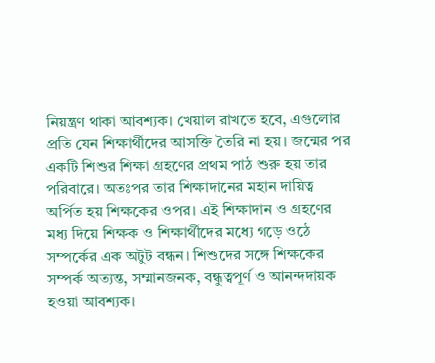নিয়ন্ত্রণ থাকা আবশ্যক। খেয়াল রাখতে হবে, এগুলোর প্রতি যেন শিক্ষার্থীদের আসক্তি তৈরি না হয়। জন্মের পর একটি শিশুর শিক্ষা গ্রহণের প্রথম পাঠ শুরু হয় তার পরিবারে। অতঃপর তার শিক্ষাদানের মহান দায়িত্ব অর্পিত হয় শিক্ষকের ওপর। এই শিক্ষাদান ও গ্রহণের মধ্য দিয়ে শিক্ষক ও শিক্ষার্থীদের মধ্যে গড়ে ওঠে সম্পর্কের এক অটুট বন্ধন। শিশুদের সঙ্গে শিক্ষকের সম্পর্ক অত্যন্ত, সম্মানজনক, বন্ধুত্বপূর্ণ ও আনন্দদায়ক হওয়া আবশ্যক।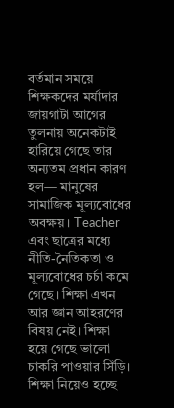বর্তমান সময়ে শিক্ষকদের মর্যাদার জায়গাটা আগের তুলনায় অনেকটাই হারিয়ে গেছে তার অন্যতম প্রধান কারণ হল— মানুষের সামাজিক মূল্যবোধের অবক্ষয়। Teacher এবং ছাত্রের মধ্যে নীতি-নৈতিকতা ও মূল্যবোধের চর্চা কমে গেছে। শিক্ষা এখন আর জ্ঞান আহরণের বিষয় নেই। শিক্ষা হয়ে গেছে ভালো চাকরি পাওয়ার সিঁড়ি। শিক্ষা নিয়েও হচ্ছে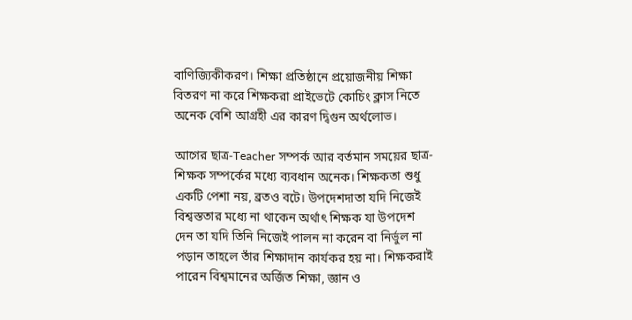বাণিজ্যিকীকরণ। শিক্ষা প্রতিষ্ঠানে প্রয়োজনীয় শিক্ষা বিতরণ না করে শিক্ষকরা প্রাইভেটে কোচিং ক্লাস নিতে অনেক বেশি আগ্রহী এর কারণ দ্বিগুন অর্থলোভ।

আগের ছাত্র-Teacher সম্পর্ক আর বর্তমান সময়ের ছাত্র-শিক্ষক সম্পর্কের মধ্যে ব্যবধান অনেক। শিক্ষকতা শুধু একটি পেশা নয়, ব্রতও বটে। উপদেশদাতা যদি নিজেই বিশ্বস্ততার মধ্যে না থাকেন অর্থাৎ শিক্ষক যা উপদেশ দেন তা যদি তিনি নিজেই পালন না করেন বা নির্ভুল না পড়ান তাহলে তাঁর শিক্ষাদান কার্যকর হয় না। শিক্ষকরাই পারেন বিশ্বমানের অর্জিত শিক্ষা, জ্ঞান ও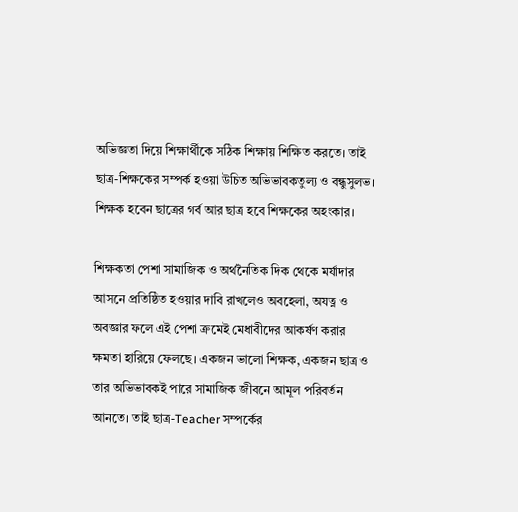অভিজ্ঞতা দিয়ে শিক্ষার্থীকে সঠিক শিক্ষায় শিক্ষিত করতে। তাই ছাত্র-শিক্ষকের সম্পর্ক হওয়া উচিত অভিভাবকতুল্য ও বন্ধুসুলভ। শিক্ষক হবেন ছাত্রের গর্ব আর ছাত্র হবে শিক্ষকের অহংকার।

শিক্ষকতা পেশা সামাজিক ও অর্থনৈতিক দিক থেকে মর্যাদার আসনে প্রতিষ্ঠিত হওয়ার দাবি রাখলেও অবহেলা, অযত্ন ও অবজ্ঞার ফলে এই পেশা ক্রমেই মেধাবীদের আকর্ষণ করার ক্ষমতা হারিয়ে ফেলছে। একজন ভালো শিক্ষক, একজন ছাত্র ও তার অভিভাবকই পারে সামাজিক জীবনে আমূল পরিবর্তন আনতে। তাই ছাত্র-Teacher সম্পর্কের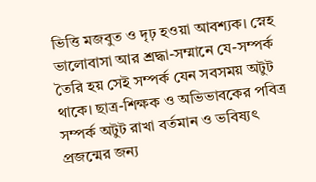ভিত্তি মজবুত ও দৃঢ় হওয়া আবশ্যক। স্নেহ ভালোবাসা আর শ্রদ্ধা-সম্মানে যে-সম্পর্ক তৈরি হয় সেই সম্পর্ক যেন সবসময় অটুট থাকে। ছাত্র-শিক্ষক ও অভিভাবকের পবিত্র সম্পর্ক অটুট রাখা বর্তমান ও ভবিষ্যৎ প্রজন্মের জন্য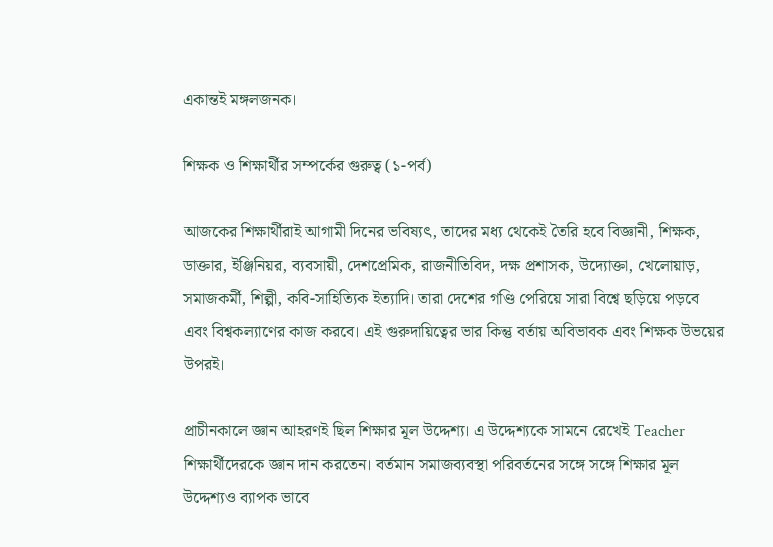একান্তই মঙ্গলজনক।

শিক্ষক ও শিক্ষার্থীর সম্পর্কের গুরুত্ব (১-পর্ব)

আজকের শিক্ষার্থীরাই আগামী দিনের ভবিষ্যৎ, তাদের মধ্য থেকেই তৈরি হবে বিজ্ঞানী, শিক্ষক, ডাক্তার, ইঞ্জিনিয়র, ব্যবসায়ী, দেশপ্রেমিক, রাজনীতিবিদ, দক্ষ প্রশাসক, উদ্যোক্তা, খেলোয়াড়, সমাজকর্মী, শিল্পী, কবি-সাহিত্যিক ইত্যাদি। তারা দেশের গণ্ডি পেরিয়ে সারা বিশ্বে ছড়িয়ে পড়বে এবং বিশ্বকল্যাণের কাজ করবে। এই গুরুদায়িত্বের ভার কিন্তু বর্তায় অবিভাবক এবং শিক্ষক উভয়ের উপরই।

প্রাচীনকালে জ্ঞান আহরণই ছিল শিক্ষার মূল উদ্দেশ্য। এ উদ্দেশ্যকে সামনে রেখেই Teacher শিক্ষার্থীদেরকে জ্ঞান দান করতেন। বর্তমান সমাজব্যবস্থা পরিবর্তনের সঙ্গে সঙ্গে শিক্ষার মূল উদ্দেশ্যও ব্যাপক ভাবে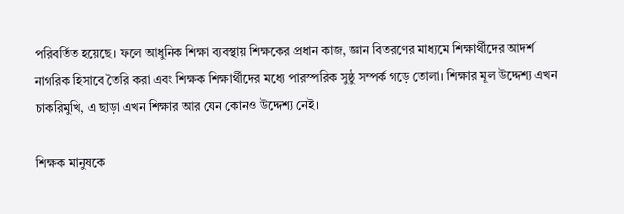পরিবর্তিত হয়েছে। ফলে আধুনিক শিক্ষা ব্যবস্থায় শিক্ষকের প্রধান কাজ, জ্ঞান বিতরণের মাধ্যমে শিক্ষার্থীদের আদর্শ নাগরিক হিসাবে তৈরি করা এবং শিক্ষক শিক্ষার্থীদের মধ্যে পারস্পরিক সুষ্ঠু সম্পর্ক গড়ে তোলা। শিক্ষার মূল উদ্দেশ্য এখন চাকরিমুখি, এ ছাড়া এখন শিক্ষার আর যেন কোনও উদ্দেশ্য নেই।

শিক্ষক মানুষকে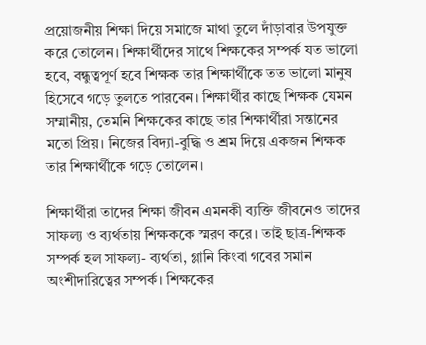প্রয়োজনীয় শিক্ষা দিয়ে সমাজে মাথা তুলে দাঁড়াবার উপযুক্ত করে তোলেন। শিক্ষার্থীদের সাথে শিক্ষকের সম্পর্ক যত ভালো হবে, বন্ধুত্বপূর্ণ হবে শিক্ষক তার শিক্ষার্থীকে তত ভালো মানুষ হিসেবে গড়ে তুলতে পারবেন। শিক্ষার্থীর কাছে শিক্ষক যেমন সম্মানীয়, তেমনি শিক্ষকের কাছে তার শিক্ষার্থীরা সন্তানের মতো প্রিয়। নিজের বিদ্যা-বুদ্ধি ও শ্রম দিয়ে একজন শিক্ষক তার শিক্ষার্থীকে গড়ে তোলেন।

শিক্ষার্থীরা তাদের শিক্ষা জীবন এমনকী ব্যক্তি জীবনেও তাদের সাফল্য ও ব্যর্থতায় শিক্ষককে স্মরণ করে। তাই ছাত্র-শিক্ষক সম্পর্ক হল সাফল্য- ব্যর্থতা, গ্লানি কিংবা গবের সমান অংশীদারিত্বের সম্পর্ক। শিক্ষকের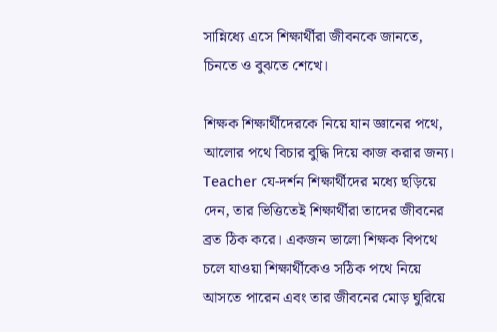সান্নিধ্যে এসে শিক্ষার্থীরা জীবনকে জানতে, চিনতে ও বুঝতে শেখে।

শিক্ষক শিক্ষার্থীদেরকে নিয়ে যান জ্ঞানের পথে, আলোর পথে বিচার বুদ্ধি দিয়ে কাজ করার জন্য। Teacher যে-দর্শন শিক্ষার্থীদের মধ্যে ছড়িয়ে দেন, তার ভিত্তিতেই শিক্ষার্থীরা তাদের জীবনের ব্রত ঠিক করে। একজন ভালো শিক্ষক বিপথে চলে যাওয়া শিক্ষার্থীকেও সঠিক পথে নিয়ে আসতে পারেন এবং তার জীবনের মোড় ঘুরিয়ে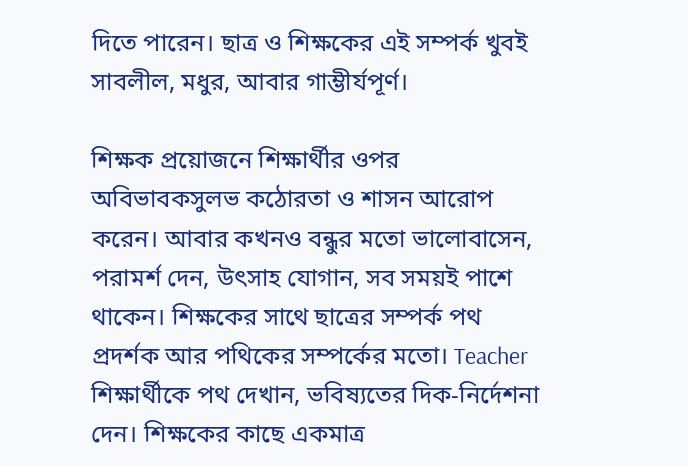দিতে পারেন। ছাত্র ও শিক্ষকের এই সম্পর্ক খুবই সাবলীল, মধুর, আবার গাম্ভীর্যপূর্ণ।

শিক্ষক প্রয়োজনে শিক্ষার্থীর ওপর অবিভাবকসুলভ কঠোরতা ও শাসন আরোপ করেন। আবার কখনও বন্ধুর মতো ভালোবাসেন, পরামর্শ দেন, উৎসাহ যোগান, সব সময়ই পাশে থাকেন। শিক্ষকের সাথে ছাত্রের সম্পর্ক পথ প্রদর্শক আর পথিকের সম্পর্কের মতো। Teacher শিক্ষার্থীকে পথ দেখান, ভবিষ্যতের দিক-নির্দেশনা দেন। শিক্ষকের কাছে একমাত্র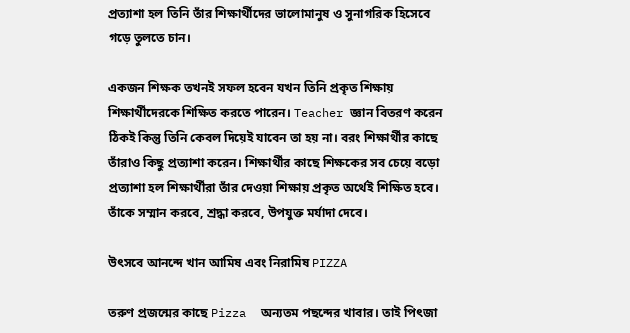প্রত্যাশা হল তিনি তাঁর শিক্ষার্থীদের ভালোমানুষ ও সুনাগরিক হিসেবে গড়ে তুলতে চান।

একজন শিক্ষক তখনই সফল হবেন যখন তিনি প্রকৃত শিক্ষায় শিক্ষার্থীদেরকে শিক্ষিত করতে পারেন। Teacher জ্ঞান বিতরণ করেন ঠিকই কিন্তু তিনি কেবল দিয়েই যাবেন তা হয় না। বরং শিক্ষার্থীর কাছে তাঁরাও কিছু প্রত্যাশা করেন। শিক্ষার্থীর কাছে শিক্ষকের সব চেয়ে বড়ো প্রত্যাশা হল শিক্ষার্থীরা তাঁর দেওয়া শিক্ষায় প্রকৃত অর্থেই শিক্ষিত হবে। তাঁকে সম্মান করবে, শ্রদ্ধা করবে, উপযুক্ত মর্যাদা দেবে।

উৎসবে আনন্দে খান আমিষ এবং নিরামিষ PIZZA

তরুণ প্রজন্মের কাছে Pizza  অন্যতম পছন্দের খাবার। তাই পিৎজা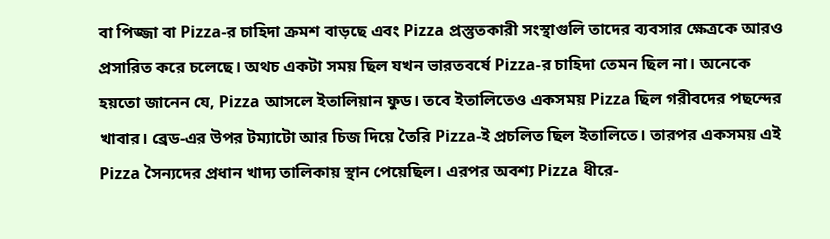বা পিজ্জা বা Pizza-র চাহিদা ক্রমশ বাড়ছে এবং Pizza প্রস্তুতকারী সংস্থাগুলি তাদের ব্যবসার ক্ষেত্রকে আরও প্রসারিত করে চলেছে। অথচ একটা সময় ছিল যখন ভারতবর্ষে Pizza-র চাহিদা তেমন ছিল না। অনেকে হয়তো জানেন যে, Pizza আসলে ইতালিয়ান ফুড। তবে ইতালিতেও একসময় Pizza ছিল গরীবদের পছন্দের খাবার। ব্রেড-এর উপর টম্যাটো আর চিজ দিয়ে তৈরি Pizza-ই প্রচলিত ছিল ইতালিতে। তারপর একসময় এই Pizza সৈন্যদের প্রধান খাদ্য তালিকায় স্থান পেয়েছিল। এরপর অবশ্য Pizza ধীরে-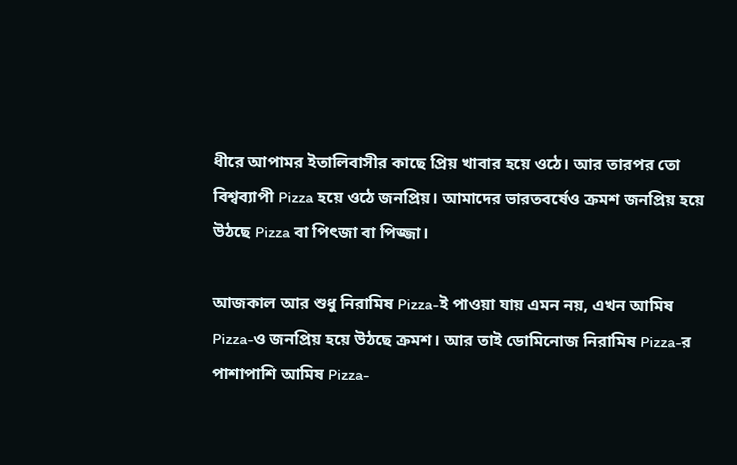ধীরে আপামর ইতালিবাসীর কাছে প্রিয় খাবার হয়ে ওঠে। আর তারপর তো বিশ্বব্যাপী Pizza হয়ে ওঠে জনপ্রিয়। আমাদের ভারতবর্ষেও ক্রমশ জনপ্রিয় হয়ে উঠছে Pizza বা পিৎজা বা পিজ্জা।

আজকাল আর শুধু নিরামিষ Pizza-ই পাওয়া যায় এমন নয়, এখন আমিষ Pizza-ও জনপ্রিয় হয়ে উঠছে ক্রমশ। আর তাই ডোমিনোজ নিরামিষ Pizza-র পাশাপাশি আমিষ Pizza-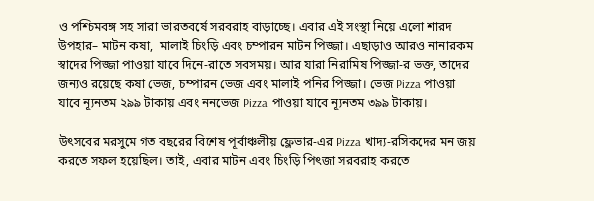ও পশ্চিমবঙ্গ সহ সারা ভারতবর্ষে সরবরাহ বাড়াচ্ছে। এবার এই সংস্থা নিয়ে এলো শারদ উপহার– মাটন কষা,  মালাই চিংড়ি এবং চম্পারন মাটন পিজ্জা। এছাড়াও আরও নানারকম স্বাদের পিজ্জা পাওয়া যাবে দিনে-রাতে সবসময়। আর যারা নিরামিষ পিজ্জা-র ভক্ত, তাদের জন্যও রয়েছে কষা ভেজ, চম্পারন ভেজ এবং মালাই পনির পিজ্জা। ভেজ Pizza পাওয়া যাবে ন্যূনতম ২৯৯ টাকায় এবং ননভেজ Pizza পাওয়া যাবে ন্যূনতম ৩৯৯ টাকায়।

উৎসবের মরসুমে গত বছরের বিশেষ পূর্বাঞ্চলীয় ফ্লেভার-এর Pizza খাদ্য-রসিকদের মন জয় করতে সফল হয়েছিল। তাই, এবার মাটন এবং চিংড়ি পিৎজা সরবরাহ করতে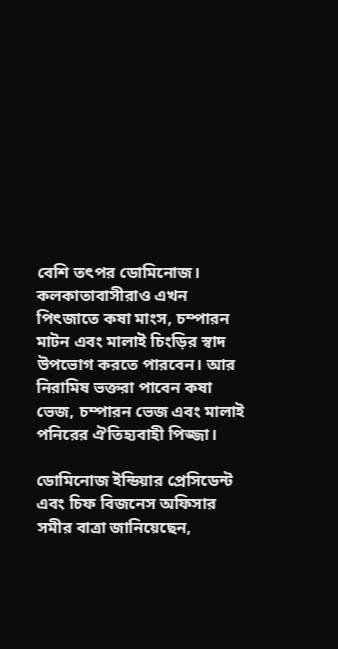বেশি তৎপর ডোমিনোজ।  কলকাতাবাসীরাও এখন পিৎজাতে কষা মাংস, চম্পারন মাটন এবং মালাই চিংড়ির স্বাদ উপভোগ করতে পারবেন। আর নিরামিষ ভক্তরা পাবেন কষা ভেজ, চম্পারন ভেজ এবং মালাই পনিরের ঐতিহ্যবাহী পিজ্জা।

ডোমিনোজ ইন্ডিয়ার প্রেসিডেন্ট এবং চিফ বিজনেস অফিসার সমীর বাত্রা জানিয়েছেন,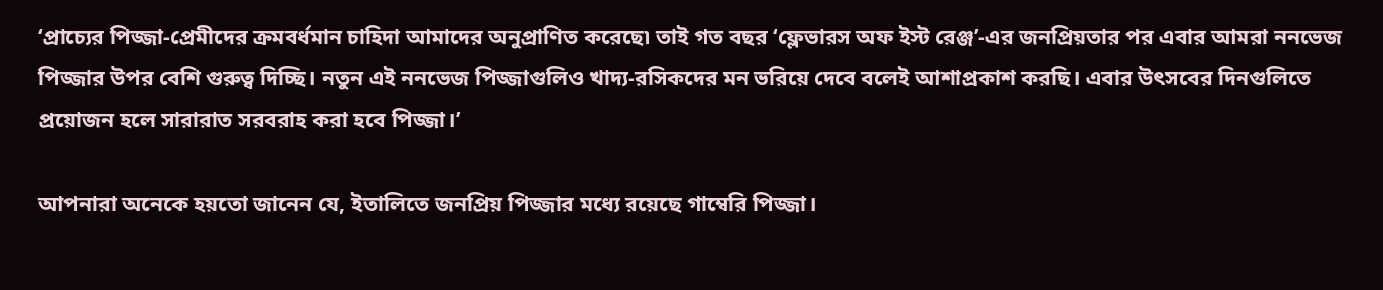‘প্রাচ্যের পিজ্জা-প্রেমীদের ক্রমবর্ধমান চাহিদা আমাদের অনুপ্রাণিত করেছে৷ তাই গত বছর ‘ফ্লেভারস অফ ইস্ট রেঞ্জ’-এর জনপ্রিয়তার পর এবার আমরা ননভেজ পিজ্জার উপর বেশি গুরুত্ব দিচ্ছি। নতুন এই ননভেজ পিজ্জাগুলিও খাদ্য-রসিকদের মন ভরিয়ে দেবে বলেই আশাপ্রকাশ করছি। এবার উৎসবের দিনগুলিতে প্রয়োজন হলে সারারাত সরবরাহ করা হবে পিজ্জা।’

আপনারা অনেকে হয়তো জানেন যে, ইতালিতে জনপ্রিয় পিজ্জার মধ্যে রয়েছে গাম্বেরি পিজ্জা।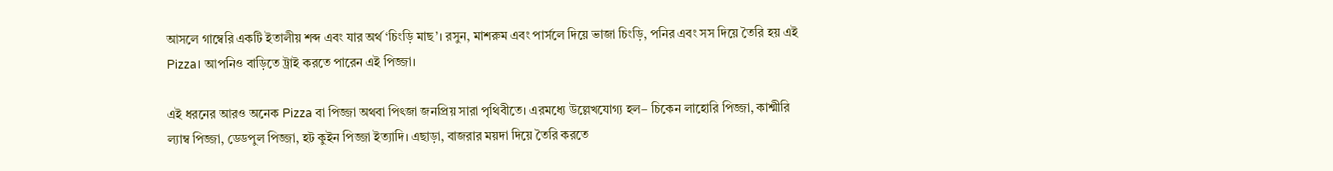আসলে গাম্বেরি একটি ইতালীয় শব্দ এবং যার অর্থ ‘চিংড়ি মাছ’। রসুন, মাশরুম এবং পার্সলে দিয়ে ভাজা চিংড়ি, পনির এবং সস দিয়ে তৈরি হয় এই  Pizza। আপনিও বাড়িতে ট্রাই করতে পারেন এই পিজ্জা।

এই ধরনের আরও অনেক Pizza বা পিজ্জা অথবা পিৎজা জনপ্রিয় সারা পৃথিবীতে। এরমধ্যে উল্লেখযোগ্য হল– চিকেন লাহোরি পিজ্জা, কাশ্মীরি ল্যাম্ব পিজ্জা, ডেডপুল পিজ্জা, হট কুইন পিজ্জা ইত্যাদি। এছাড়া, বাজরার ময়দা দিয়ে তৈরি করতে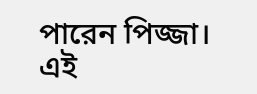পারেন পিজ্জা। এই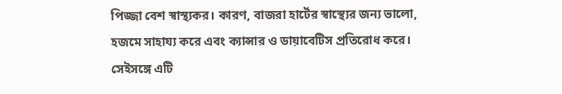পিজ্জা বেশ স্বাস্থ্যকর। কারণ, বাজরা হার্টের স্বাস্থ্যের জন্য ভালো,  হজমে সাহায্য করে এবং ক্যান্সার ও ডায়াবেটিস প্রতিরোধ করে।  সেইসঙ্গে এটি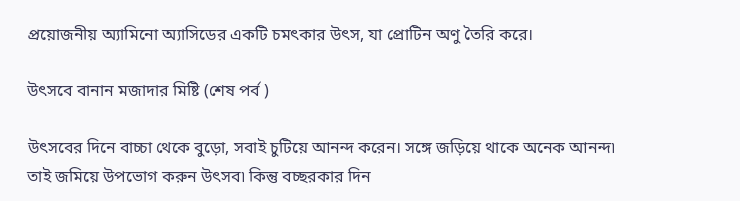প্রয়োজনীয় অ্যামিনো অ্যাসিডের একটি চমৎকার উৎস, যা প্রোটিন অণু তৈরি করে।

উৎসবে বানান মজাদার মিষ্টি (শেষ পর্ব )

উৎসবের দিনে বাচ্চা থেকে বুড়ো, সবাই চুটিয়ে আনন্দ করেন। সঙ্গে জড়িয়ে থাকে অনেক আনন্দ৷  তাই জমিয়ে উপভোগ করুন উৎসব৷ কিন্তু বচ্ছরকার দিন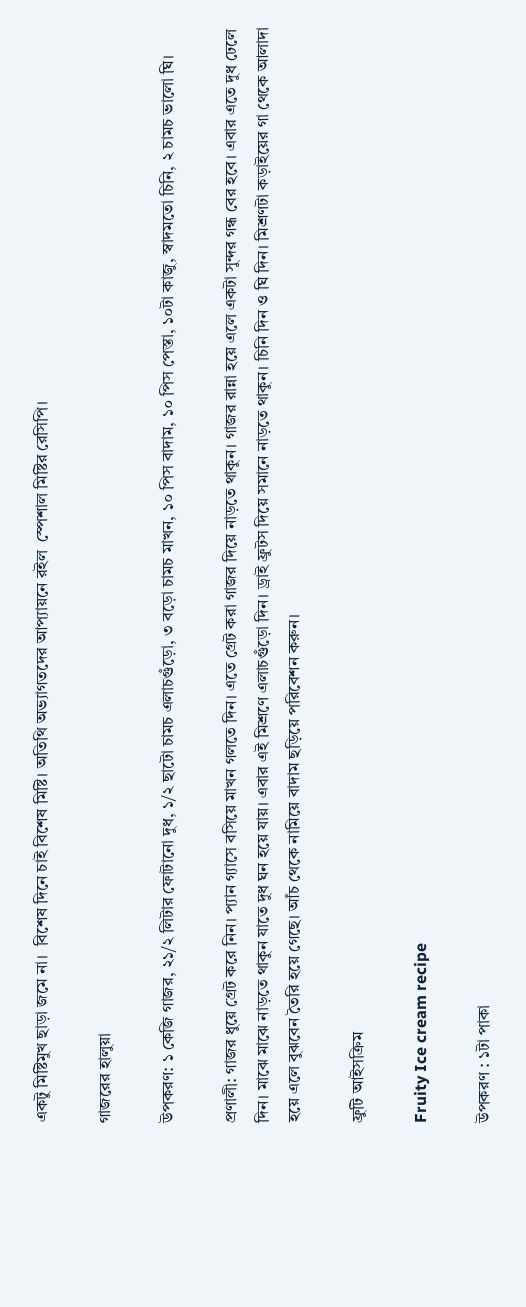একটু মিষ্টিমুখ ছাড়া জমে না।  বিশেষ দিনে চাই বিশেষ মিষ্টি। অতিথি অভ্যাগতদের আপ্যায়নে রইল  স্পেশাল মিষ্টির রেসিপি।

গাজরের হালুয়া

উপকরণ: ১ কেজি গাজর, ২১/২ লিটার ফোটানো দুধ, ১/২ ছাটো চামচ এলাচগুঁড়ো, ৩ বড়ো চামচ মাখন, ১০ পিস বাদাম, ১০ পিস পেস্তা, ১০টা কাজু, স্বাদমতো চিনি, ২ চামচ ভালো ঘি।

প্রণালী: গাজর ধুয়ে গ্রেট করে নিন। প্যান গ্যাসে বসিয়ে মাখন গলতে দিন। এতে গ্রেট করা গাজর দিয়ে নাড়তে থাকুন। গাজর রান্না হয়ে এলে একটা সুন্দর গন্ধ বের হবে। এবার এতে দুধ ঢেলে দিন। মাঝে মাঝে নাড়তে থাকুন যাতে দুধ ঘন হয়ে যায়। এবার এই মিশ্রণে এলাচগুঁড়ো দিন। ড্রাই ফ্রুটস দিয়ে সমানে নাড়তে থাকুন। চিনি দিন ও ঘি দিন। মিশ্রণটা কড়াইয়ের গা থেকে আলাদা হয়ে এলে বুঝবেন তৈরি হয়ে গেছে। আঁচ থেকে নামিয়ে বাদাম ছড়িয়ে পরিবেশন করুন।

ফ্রুটি আইসক্রিম

Fruity Ice cream recipe

উপকরণ : ১টা পাকা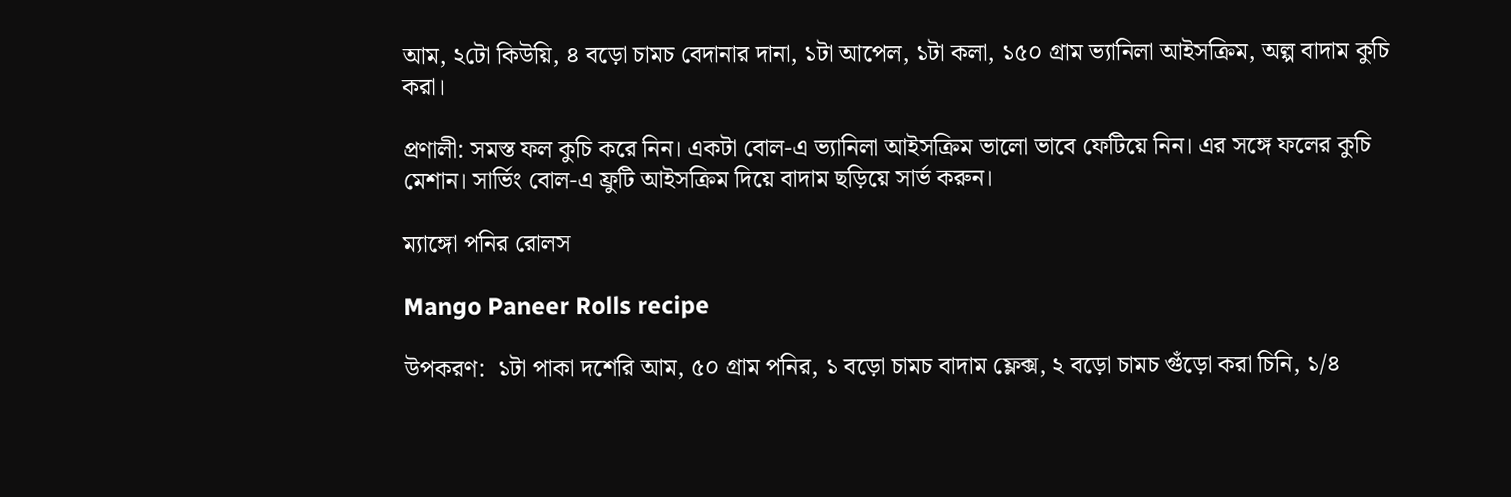আম, ২টো কিউয়ি, ৪ বড়ো চামচ বেদানার দানা, ১টা আপেল, ১টা কলা, ১৫০ গ্রাম ভ্যানিলা আইসক্রিম, অল্প বাদাম কুচি করা।

প্রণালী: সমস্ত ফল কুচি করে নিন। একটা বোল-এ ভ্যানিলা আইসক্রিম ভালো ভাবে ফেটিয়ে নিন। এর সঙ্গে ফলের কুচি মেশান। সার্ভিং বোল-এ ফ্রুটি আইসক্রিম দিয়ে বাদাম ছড়িয়ে সার্ভ করুন।

ম্যাঙ্গো পনির রোলস

Mango Paneer Rolls recipe

উপকরণ:  ১টা পাকা দশেরি আম, ৫০ গ্রাম পনির, ১ বড়ো চামচ বাদাম ফ্লেক্স, ২ বড়ো চামচ গুঁড়ো করা চিনি, ১/৪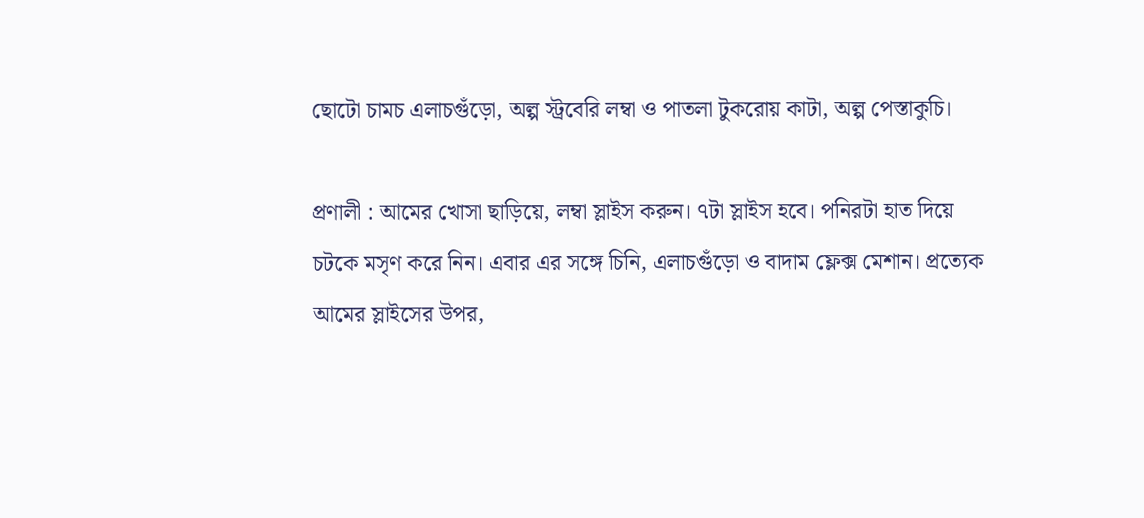ছোটো চামচ এলাচগুঁড়ো, অল্প স্ট্রবেরি লম্বা ও পাতলা টুকরোয় কাটা, অল্প পেস্তাকুচি।

প্রণালী : আমের খোসা ছাড়িয়ে, লম্বা স্লাইস করুন। ৭টা স্লাইস হবে। পনিরটা হাত দিয়ে চটকে মসৃণ করে নিন। এবার এর সঙ্গে চিনি, এলাচগুঁড়ো ও বাদাম ফ্লেক্স মেশান। প্রত্যেক আমের স্লাইসের উপর,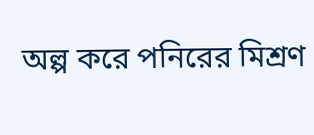অল্প করে পনিরের মিশ্রণ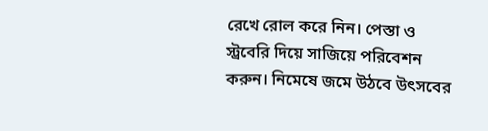রেখে রোল করে নিন। পেস্তা ও স্ট্রবেরি দিয়ে সাজিয়ে পরিবেশন করুন। নিমেষে জমে উঠবে উৎসবের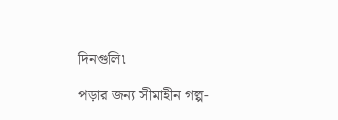দিনগুলি৷

পড়ার জন্য সীমাহীন গল্প-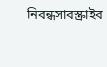নিবন্ধসাবস্ক্রাইব